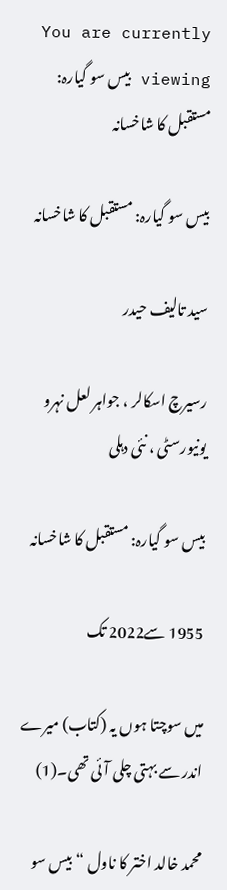You are currently viewing بیس سو گیارہ: مستقبل کا شاخسانہ

بیس سو گیارہ: مستقبل کا شاخسانہ

سید تالیف حیدر

رسیرچ اسکالر ، جواہر لعل نہرو یونیورسٹی ، نئی دہلی

بیس سو گیارہ: مستقبل کا شاخسانہ

1955 سے2022 تک

میں سوچتا ہوں یہ (کتاب) میرے اندر سے بہتی چلی آئی تھی۔(1)

محمد خالد اختر کا ناول “بیس سو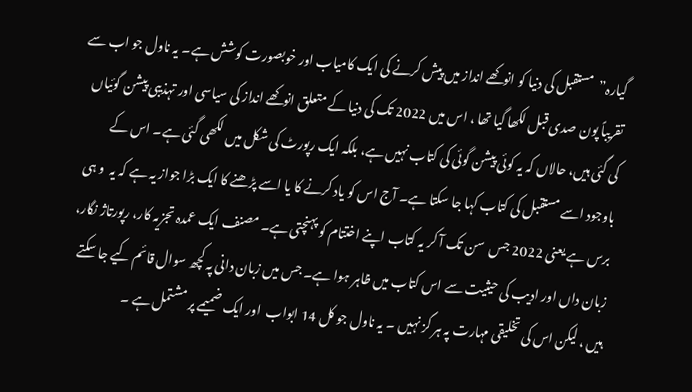گیارہ”  مستقبل کی دنیا کو انوکھے انداز میں پیش کرنے کی ایک کامیاب اور خوبصورت کوشش ہے۔ یہ ناول جو اب سے تقریباً پون صدی قبل لکھا گیا تھا ، اس میں 2022 تک کی دنیا کے متعلق انوکھے انداز کی سیاسی اور تہذیبی پیشن گوئیاں کی گئی ہیں، حالاں کہ یہ کوئی پیشن گوئی کی کتاب نہیں ہے، بلکہ ایک رپورٹ کی شکل میں لکھی گئی ہے۔ اس کے باوجود اسے مستقبل کی کتاب کہا جا سکتا ہے۔ آج اس کو یاد کرنے کا یا اسے پڑھنے کا ایک بڑا جواز یہ ہے کہ یہ  و ہی برس ہے یعنی 2022 جس  سن تک آ کر یہ کتاب اپنے اختتام کو پہنچتی ہے۔ مصنف ایک عمدہ تجزیہ کار، رپورتاژ نگار، زبان داں اور ادیب کی حیثیت سے اس کتاب میں ظاہر ہوا ہے۔ جس میں زبان دانی پہ کچھ سوال قائم کیے جا سکتے ہیں ، لیکن اس کی تخلیقی مہارت پہ ہر گز نہیں ۔ یہ ناول جو کل 14 ابواب  اور ایک ضمیمے پر مشتمل ہے ۔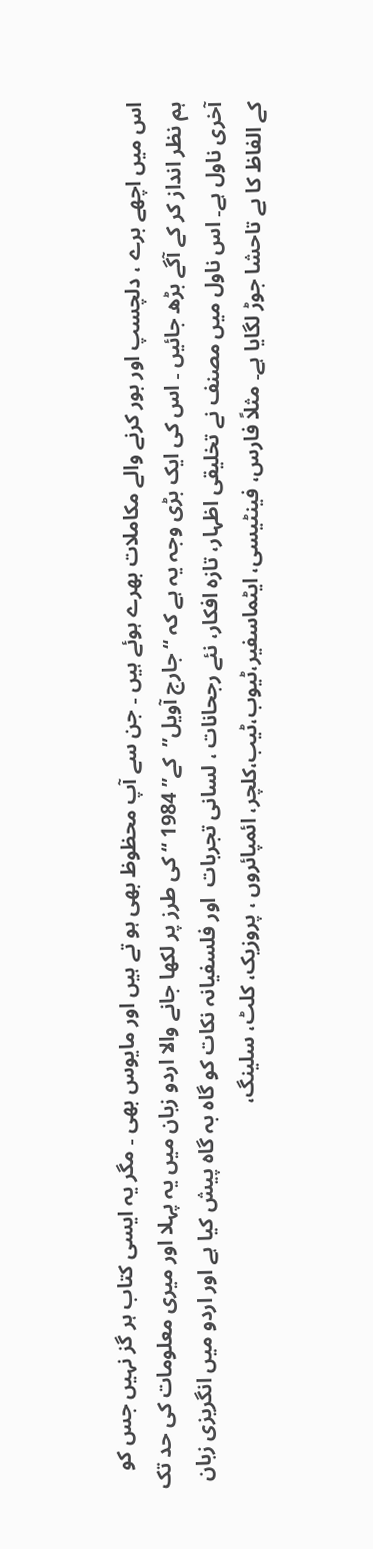اس میں اچھے برے ، دلچسپ اور بور کرنے والے مکاملات بھرے ہوئے ہیں ۔ جن سے آپ محظوظ بھی ہو تے ہیں اور مایوس بھی ۔ مگر یہ ایسی کتاب ہر گز نہیں جس کو ہم نظر انداز کر کے آگے بڑھ جائیں ۔ اس کی ایک بڑی وجہ یہ ہے کہ “جارج آویل”  کے” 1984 “کی طرز پر لکھا جانے والا اردو زبان میں یہ پہلا اور میری معلومات کی حد تک آخری ناول ہے۔ اس ناول میں مصنف نے تخلیقی اظہار، تازہ افکار، نئے رجحانات ، لسانی تجربات  اور فلسفیانہ نکات کو گاہ بہ گاہ پیش کیا ہے اور اردو میں انگریزی زبان کے الفاظ کا بے تاحشا جوڑ لگایا ہے۔ مثلاً فارس، فینٹیسی، ایٹماسفیر،ٹیوب،ٹیب،کلچر، ائمپائروں ، پروزیک، کلٹ، سلینگ،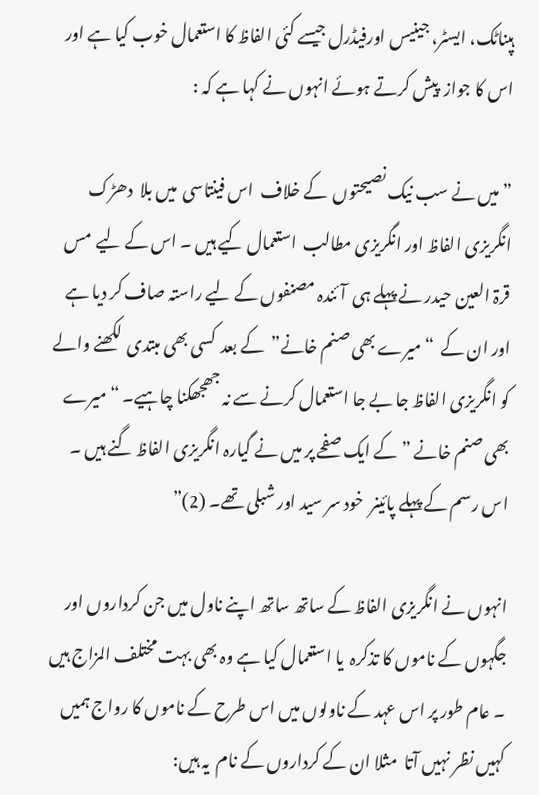ہپناٹک، ایسٹر، جینیس اورفیڈرل جیسے کئی الفاظ کا استعمال خوب کیا ہے اور اس کا جواز  پیش کرتے ہوئے انہوں نے کہا ہے کہ :

” میں نے سب نیک نصیحتوں  کے خلاف  اس فینتاسی  میں بلا  دھڑک  انگریزی الفاظ اور انگریزی مطالب  استعمال کیے ہیں ۔ اس کے لیے  مس قرۃ العین حیدر نے پہلے ہی  آئندہ مصنفوں کے لیے راستہ صاف کر دیا ہے اور ان کے  “میرے بھی صنم خانے”  کے بعد  کسی بھی مبتدی  لکھنے والے کو انگریزی الفاظ جا بے جا استعمال کرنے سے نہ جھجھکنا چاہیے۔ “میرے بھی صنم خانے ” کے ایک صفحے پر میں نے گیارہ انگریزی الفاظ گنے ہیں ۔ اس رسم کے پہلے پائینر  خود سر سید اور شبلی تھے۔ (2)”

انہوں نے انگریزی الفاظ کے ساتھ ساتھ اپنے ناول میں جن کرداروں اور جگہوں کے ناموں کا تذکرہ  یا استعمال کیا ہے وہ بھی بہت مختلف المزاج ہیں ۔ عام طور پر اس عہد کے ناولوں میں اس طرح کے ناموں کا رواج ہمیں کہیں نظر نہیں آتا  مثلا ان کے کرداروں کے نام  یہ ہیں: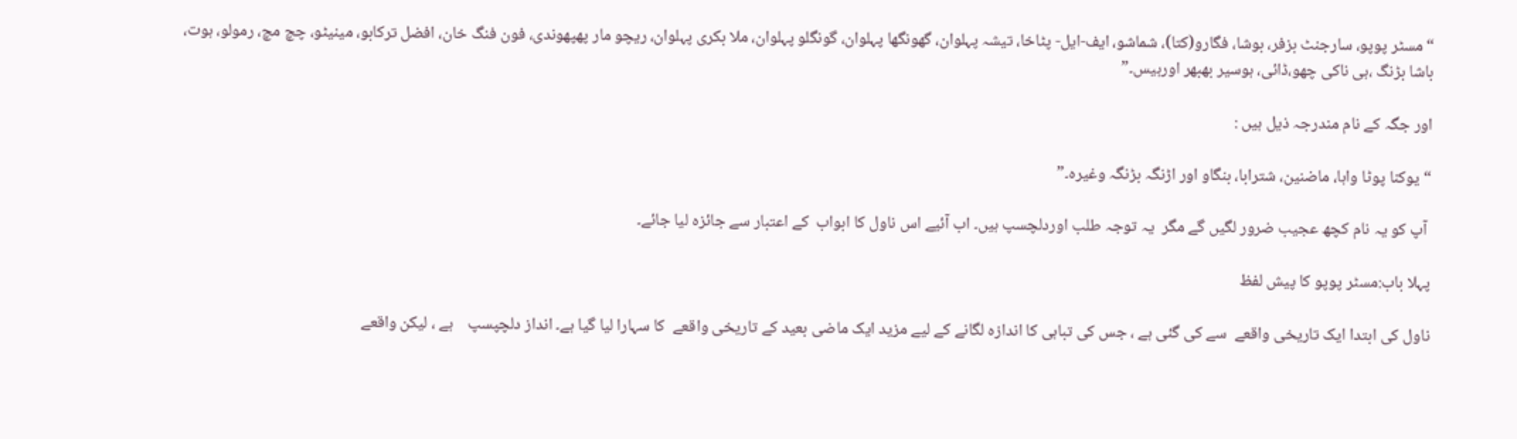“مسٹر پوپو، سارجنٹ بزفر، بوشا، فگارو(کتا)، شماشو، ایف-ایل- پٹاخا، تیشہ پہلوان، گھونگھا پہلوان، گونگلو پہلوان، ملا بکری پہلوان، ریچو مار پھپھوندی، فون فنگ خان، افضل ترکابو، مینیٹو، چچ مچ، رمولو، ہوت، باشا بڑنگ ،ہی ناکی چھو،ڈائی، ہوسیر بھبھر اورہیس۔”

اور جگہ کے نام مندرجہ ذیل ہیں :

“یوکنا پوٹا واہا، ماضنین، شترابا، بنگاو اور اڑنگہ بڑنگہ وغیرہ۔”

 آپ کو یہ نام کچھ عجیب ضرور لگیں گے مگر  یہ توجہ طلب اوردلچسپ ہیں۔ اب آئیے اس ناول کا ابواب  کے اعتبار سے جائزہ لیا جائے۔

پہلا باب:مسٹر پوپو کا پیش لفظ

ناول کی ابتدا ایک تاریخی واقعے  سے کی گئی ہے ، جس کی تباہی کا اندازہ لگانے کے لیے مزید ایک ماضی بعید کے تاریخی واقعے  کا سہارا لیا گیا ہے۔ انداز دلچپسپ    ہے ، لیکن واقعے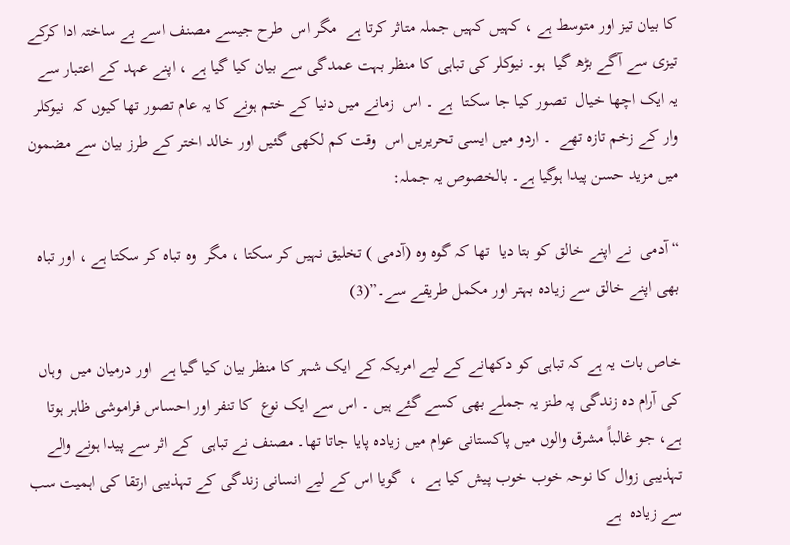کا بیان تیز اور متوسط ہے ، کہیں کہیں جملہ متاثر کرتا ہے  مگر اس  طرح جیسے مصنف اسے بے ساختہ ادا کرکے تیزی سے آگے بڑھ گیا  ہو۔ نیوکلر کی تباہی کا منظر بہت عمدگی سے بیان کیا گیا ہے ، اپنے عہد کے اعتبار سے  یہ ایک اچھا خیال  تصور کیا جا سکتا  ہے ۔ اس  زمانے میں دنیا کے ختم ہونے کا یہ عام تصور تھا کیوں کہ  نیوکلر وار کے زخم تازہ تھے  ۔ اردو میں ایسی تحریریں اس  وقت کم لکھی گئیں اور خالد اختر کے طرز بیان سے مضمون میں مزید حسن پیدا ہوگیا ہے۔ بالخصوص یہ جملہ:

“آدمی  نے اپنے خالق کو بتا دیا  تھا کہ گوہ وہ (آدمی ) تخلیق نہیں کر سکتا ، مگر  وہ تباہ کر سکتا ہے ، اور تباہ بھی اپنے خالق سے زیادہ بہتر اور مکمل طریقے سے۔”(3)

خاص بات یہ ہے کہ تباہی کو دکھانے کے لیے امریکہ کے ایک شہر کا منظر بیان کیا گیا ہے  اور درمیان میں  وہاں کی آرام دہ زندگی پہ طنز یہ جملے بھی کسے گئے ہیں ۔ اس سے ایک نوع  کا تنفر اور احساس فراموشی ظاہر ہوتا ہے، جو غالباً مشرق والوں میں پاکستانی عوام میں زیادہ پایا جاتا تھا۔ مصنف نے تباہی  کے اثر سے پیدا ہونے والے تہذیبی زوال کا نوحہ خوب خوب پیش کیا ہے  ،  گویا اس کے لیے انسانی زندگی کے تہذیبی ارتقا کی اہمیت سب سے زیادہ  ہے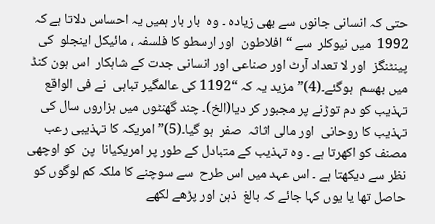حتی کہ انسانی جانوں سے بھی زیادہ ۔ وہ  بار بار ہمیں یہ احساس دلاتا ہے کہ 1992  میں نیوکلر  سے “افلاطون  اور ارسطو کا فلسفہ ، مائیکل اینجلو  کی پینٹنگز  اور لا تعداد آرٹ اور صناعی اور انسانی جدت کے شاہکار  اس ہون کنڈ میں بھسم  ہوگئے۔(4)”مزید یہ کہ “1192 کی عالمگیر تباہی  نے فی الواقع  تہذیب کو دم توڑنے پر مجبور کر دیا(الخ)۔ چند گھنٹوں میں ہزاروں سال کی تہذیب کا روحانی  اور مالی اثاثہ  صفر  ہو گیا۔(5)” امریکہ کا تہذیبی رعب مصنف کو اکھرتا ہے ۔ وہ تہذیب کے متبادل کے طور پر امریکیانا  پن  کو اوچھی نظر سے دیکھتا ہے ۔ اس عہد میں اس طرح  سے سوچنے کا ملکہ کم لوگوں کو حاصل تھا یا یوں کہا جائے کہ بالغ  ذہن اور پڑھے لکھے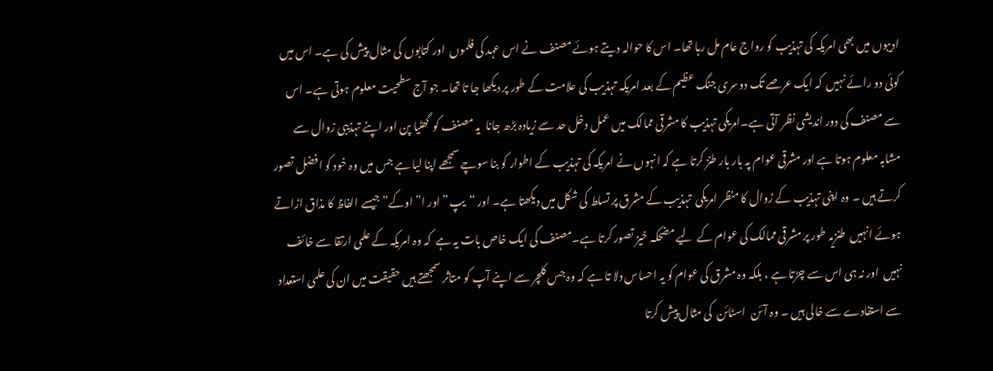ادیبوں میں بھی امریکہ کی تہذیب کو رواج عام مل رہا تھا۔ اس کا حوالہ دیتے ہوئے مصنف نے اس عہد کی فلموں  اور کتابوں کی مثال پیش کی ہے۔ اس میں  کوئی دو رائے نہیں  کہ ایک عرصے تک دوسری جنگ عظیم کے بعد امریکہ تہذیب کی علامت کے طور پر دیکھا جا تا تھا۔ جو آج سطحیت معلوم ہوتی ہے۔ اس  سے مصنف کی دور اندیشی نظر آتی ہے۔امریکی تہذیب کا مشرقی ممالک میں عمل دخل حد سے زیادہ بڑھ جانا  یہ مصنف کو  گھٹیا پن اور اپنے تہذیبی زوال سے مشابہ معلوم ہوتا ہے اور مشرقی عوام پہ بار بار طنز کرتا ہے کہ انہوں نے امریکہ کی تہذیب کے اطوار کو بنا سوچے سمجھے اپنا لیا ہے جس میں وہ خود کو افضل تصور کرتے ہیں ۔ وہ اپنی تہذیب کے زوال کا منظر امریکی  تہذیب کے مشرق پر تسلط کی شکل میں دیکھتا ہے۔ اور “یپ” اور ا”اوکے” جیسے الفاظ کا مذاق اڑاتے ہوئے انہیں  طنزیہ طور پر مشرقی ممالک کی عوام کے  لیے مضحکہ خیز تصور کرتا ہے۔مصنف کی ایک خاص بات یہ ہے  کہ وہ امریکہ کے علمی ارتقا سے خائف نہیں  اور نہ ہی اس سے چڑتا ہے ، بلکہ وہ مشرق کی عوام کو یہ احساس دلا تا ہے کہ وہ جس کلچر سے اپنے آپ کو متاثر سمجھتے ہیں حقیقت میں ان کی علمی استعداد سے استفادے سے خالی ہیں ۔ وہ آئن  اسٹائن  کی مثال پیش کرتا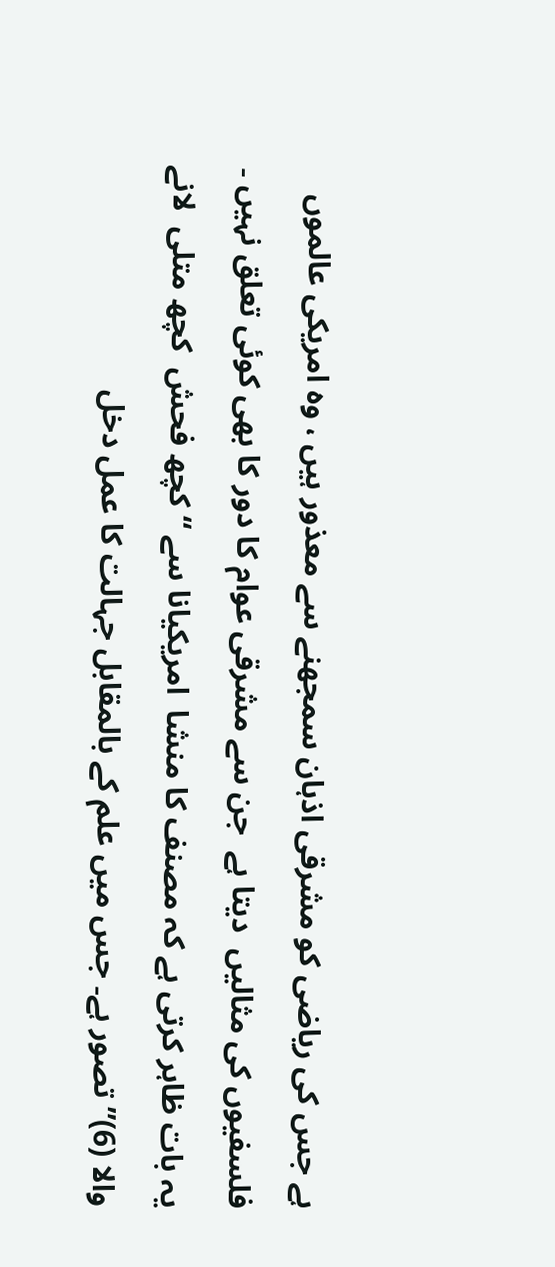ہے جس کی ریاضی کو مشرقی اذہان سمجھنے سے معذور ہیں ، وہ امریکی عالموں فلسفیوں کی مثالیں  دیتا ہے  جن سے مشرقی عوام کا دور کا بھی کوئی تعلق نہیں ۔ یہ بات ظاہر کرتی ہے کہ مصنف کا منشا  امریکیانا سے “کچھ فحش  کچھ متلی  لانے والا (6)” تصور ہے۔ جس میں علم کے بالمقابل جہالت کا عمل دخل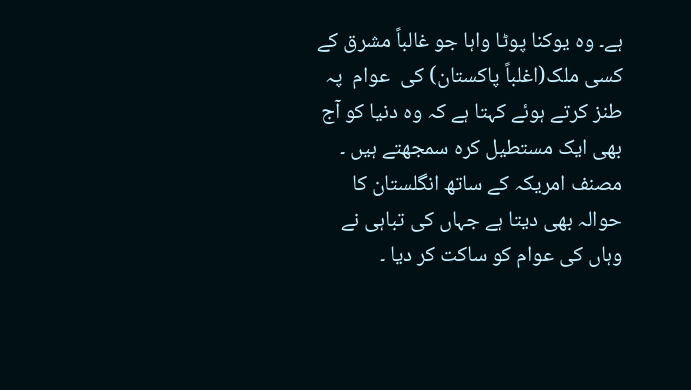ہے۔ وہ یوکنا پوٹا واہا جو غالباً مشرق کے کسی ملک(اغلباً پاکستان) کی  عوام  پہ طنز کرتے ہوئے کہتا ہے کہ وہ دنیا کو آج بھی ایک مستطیل کرہ سمجھتے ہیں ۔ مصنف امریکہ کے ساتھ انگلستان کا حوالہ بھی دیتا ہے جہاں کی تباہی نے وہاں کی عوام کو ساکت کر دیا ۔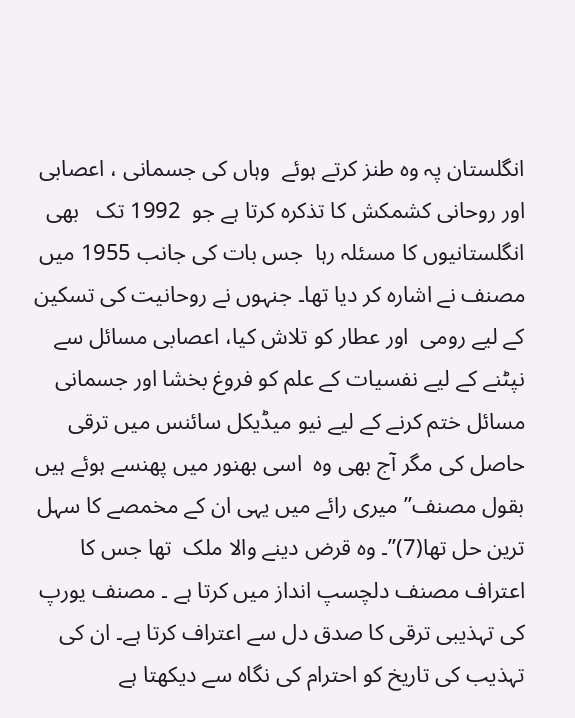انگلستان پہ وہ طنز کرتے ہوئے  وہاں کی جسمانی ، اعصابی اور روحانی کشمکش کا تذکرہ کرتا ہے جو  1992 تک   بھی  انگلستانیوں کا مسئلہ رہا  جس بات کی جانب 1955 میں مصنف نے اشارہ کر دیا تھا۔ جنہوں نے روحانیت کی تسکین کے لیے رومی  اور عطار کو تلاش کیا، اعصابی مسائل سے نپٹنے کے لیے نفسیات کے علم کو فروغ بخشا اور جسمانی مسائل ختم کرنے کے لیے نیو میڈیکل سائنس میں ترقی حاصل کی مگر آج بھی وہ  اسی بھنور میں پھنسے ہوئے ہیں  بقول مصنف”میری رائے میں یہی ان کے مخمصے کا سہل ترین حل تھا(7)”۔ وہ قرض دینے والا ملک  تھا جس کا اعتراف مصنف دلچسپ انداز میں کرتا ہے ۔ مصنف یورپ  کی تہذیبی ترقی کا صدق دل سے اعتراف کرتا ہے۔ ان کی تہذیب کی تاریخ کو احترام کی نگاہ سے دیکھتا ہے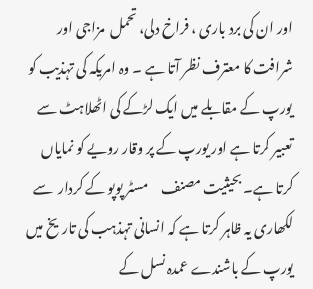اور ان کی برد باری ، فراخ دلی، تحمل  مزاجی اور شرافت کا معترف نظر آتا ہے ۔ وہ امریکہ کی تہذیب کو یورپ کے مقابلے میں ایک لڑکے کی اٹھلاہٹ سے تعبیر کرتا ہے اور یورپ کے پر وقار رویے کو نمایاں کرتا ہے۔ بحیثیت مصنف     مسٹر پوپو کے کردار  سے لکھاری یہ ظاہر کرتا ہے کہ انسانی تہذہب کی تاریخ میں یورپ کے باشندے عمدہ نسل کے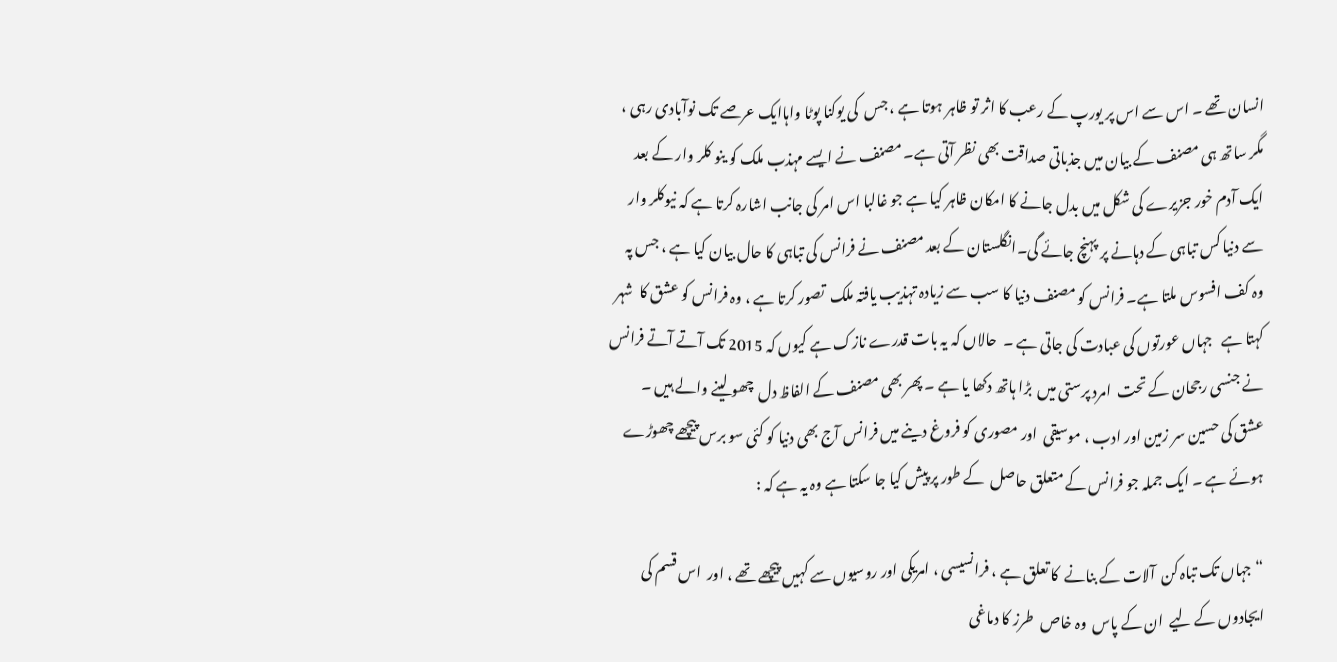انسان تھے ۔ اس سے اس پر یورپ کے رعب کا اثر تو ظاہر ہوتا ہے ، جس  کی یوکنا پوٹا واہاایک عرصے تک نوآبادی رہی ، مگر ساتھ ہی مصنف کے بیان میں جذباتی صداقت بھی نظر آتی ہے۔ مصنف نے ایسے مہذب ملک کو ینو کلر وار کے بعد ایک آدم خور جزیرے کی شکل میں بدل جانے کا امکان ظاہر کیا ہے جو غالبا اس امر کی جانب اشارہ کرتا ہے کہ نیوکلر وار سے دنیا کس تباہی کے دہانے پر پہنچ جائے گی۔انگلستان کے بعد مصنف نے فرانس کی تباہی کا حال بیان کیا ہے ، جس پہ وہ کف افسوس ملتا ہے۔ فرانس کو مصنف دنیا کا سب سے زیادہ تہذیب یافتہ ملک  تصور کرتا ہے ، وہ فرانس کو عشق کا  شہر کہتا ہے   جہاں عورتوں کی عبادت کی جاتی ہے ۔  حالاں کہ یہ بات قدرے نازک ہے کیوں کہ 2015 تک آتے آتے فرانس نے جنسی رجحان کے تحت  امرد پرستی میں  بڑا ہاتھ دکھا یا ہے ۔ پھر بھی مصنف کے الفاظ دل  چھو لینے والے ہیں ۔ عشق کی حسین سر زمین اور ادب ، موسیقی  اور مصوری کو فروغ دینے میں فرانس آج بھی دنیا کو کئی سو برس پیچھے چھوڑے ہوئے ہے ۔ ایک جملہ جو فرانس کے متعلق حاصل  کے طور پر پیش کیا جا سکتا ہے وہ یہ ہے کہ :

“جہاں تک تباہ کن  آلات کے بنانے  کا تعلق ہے ، فرانسیسی ، امریکی اور روسیوں سے کہیں پیچھے تھے ، اور  اس قسم کی ایجادوں کے لیے  ان کے پاس  وہ خاص  طرز کا دماغی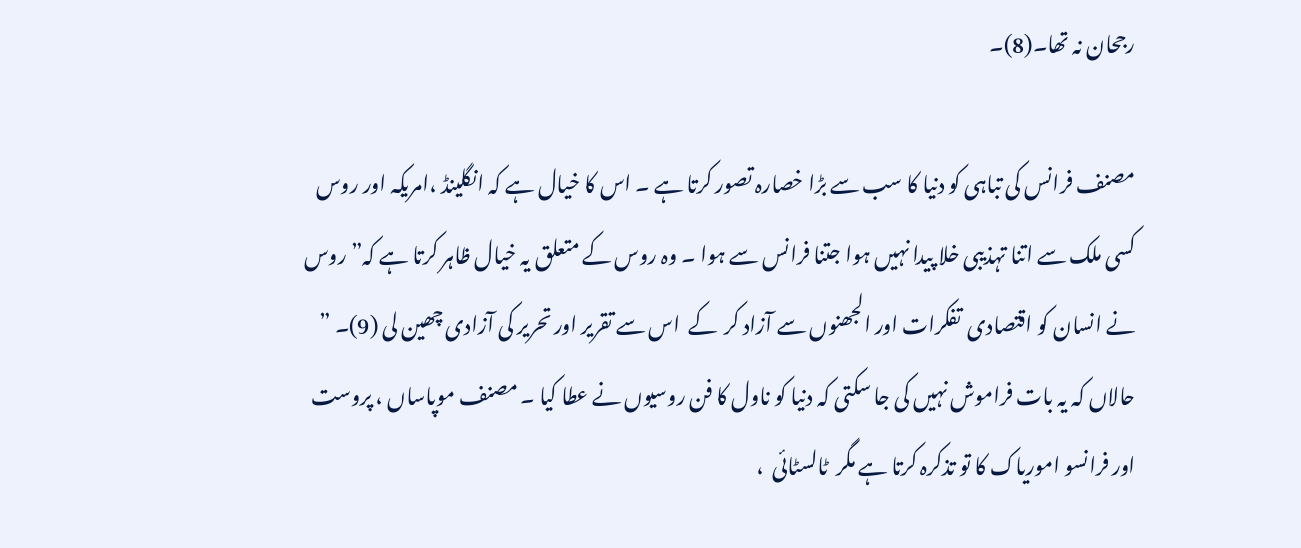رجحان نہ تھا۔(8)۔

مصنف فرانس کی تباہی کو دنیا کا سب سے بڑا خصارہ تصور کرتا ہے ۔ اس کا خیال ہے کہ انگلینڈ ،امریکہ اور روس کسی ملک سے اتنا تہذیبی خلا پیدا نہیں ہوا جتنا فرانس سے ہوا ۔ وہ روس کے متعلق یہ خیال ظاہر کرتا ہے کہ” روس نے انسان کو اقتصادی  تفکرات اور الجھنوں سے آزاد کر  کے  اس سے تقریر اور تحریر کی آزادی چھین لی (9)۔ ” حالاں کہ یہ بات فراموش نہیں کی جا سکتی کہ دنیا کو ناول کا فن روسیوں نے عطا کیا ۔ مصنف موپاساں ، پروست اور فرانسو اموریاک کا تو تذکرہ کرتا ہے مگر  ٹالسٹائی  ،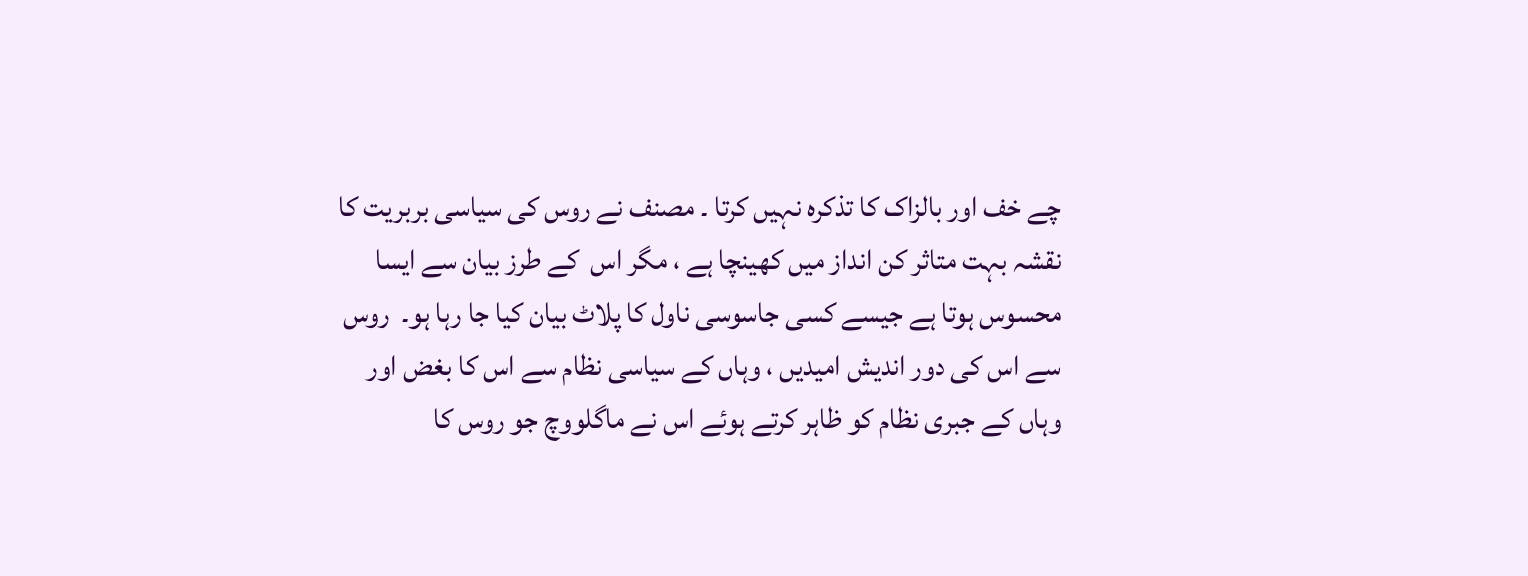چے خف اور بالزاک کا تذکرہ نہیں کرتا ۔ مصنف نے روس کی سیاسی بربریت کا نقشہ بہت متاثر کن انداز میں کھینچا ہے ، مگر اس  کے طرز بیان سے ایسا محسوس ہوتا ہے جیسے کسی جاسوسی ناول کا پلاٹ بیان کیا جا رہا ہو۔  روس سے اس کی دور اندیش امیدیں ، وہاں کے سیاسی نظام سے اس کا بغض اور وہاں کے جبری نظام کو ظاہر کرتے ہوئے اس نے ماگلووچ جو روس کا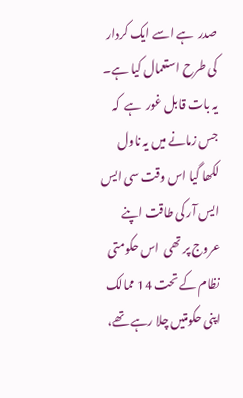صدر  ہے اسے ایک کردار کی طرح استعمال کیا ہے۔ یہ بات قابل غور  ہے  کہ جس زمانے میں یہ ناول لکھا گیا اس وقت سی ایس ایس آر کی طاقت اپنے عروج پر تھی  اس حکومتی نظام کے تحت 14 ممالک اپنی حکومتیں چلا رہے تھے،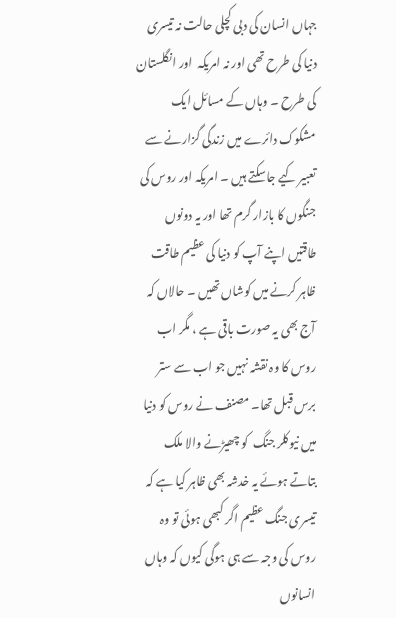جہاں انسان کی دبی کچلی حالت نہ تیسری دنیا کی طرح تھی اور نہ امریکہ  اور انگلستان کی طرح ۔ وہاں کے مسائل ایک مشکوک دائرے میں زندگی گزارنے سے تعبیر کیے جاسکتے ہیں ۔ امریکہ اور روس کی جنگوں کا بازار گرم تھا اور یہ دونوں طاقتیں اپنے آپ کو دنیا کی عظیم طاقت ظاہر کرنے میں کوشاں تھیں ۔ حالاں کہ آج بھی یہ صورت باقی ہے ، مگر اب روس کا وہ نقشہ نہیں جو اب سے ستر برس قبل تھا۔ مصنف نے روس کو دنیا میں نیوکلر جنگ  کو چھیڑنے والا ملک بتاتے ہوئے یہ خدشہ بھی ظاہر کیا ہے کہ تیسری جنگ عظیم اگر کبھی ہوئی تو وہ روس کی وجہ سے ہی ہوگی کیوں کہ وہاں انسانوں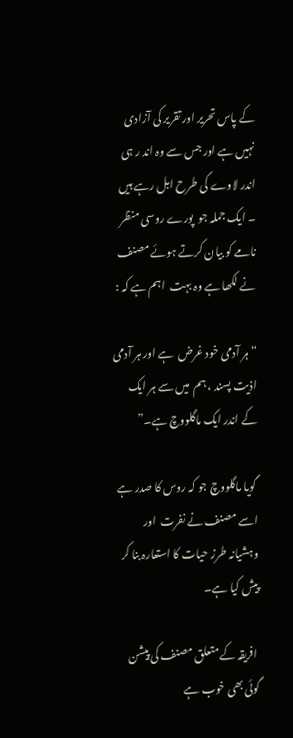کے پاس تحریر اور تقریر کی آزادی  نہیں ہے اور جس سے وہ اند ر ہی اندر لاوے کی طرح ابل رہے ہیں ۔ ایک جملہ جو  پورے روسی منظر نامے کو بیان کرتے ہوئے مصنف نے لکھا ہے وہ بہت  اہم ہے کہ :

“ہر آدمی خود غرض  ہے اور ہر آدمی  اذیت پسند ، ہم  میں سے ہر ایک کے اندر ایک ماگلووچ ہے۔”

 گویا ماگلووچ جو کہ روس کا صدر ہے اسے مصنف نے نفرت  اور وہشیانہ طرز حیات کا استعارہ بنا کر پیش کیا ہے۔

 افریقہ کے متعلق مصنف کی پیشن گوئی بھی خوب ہے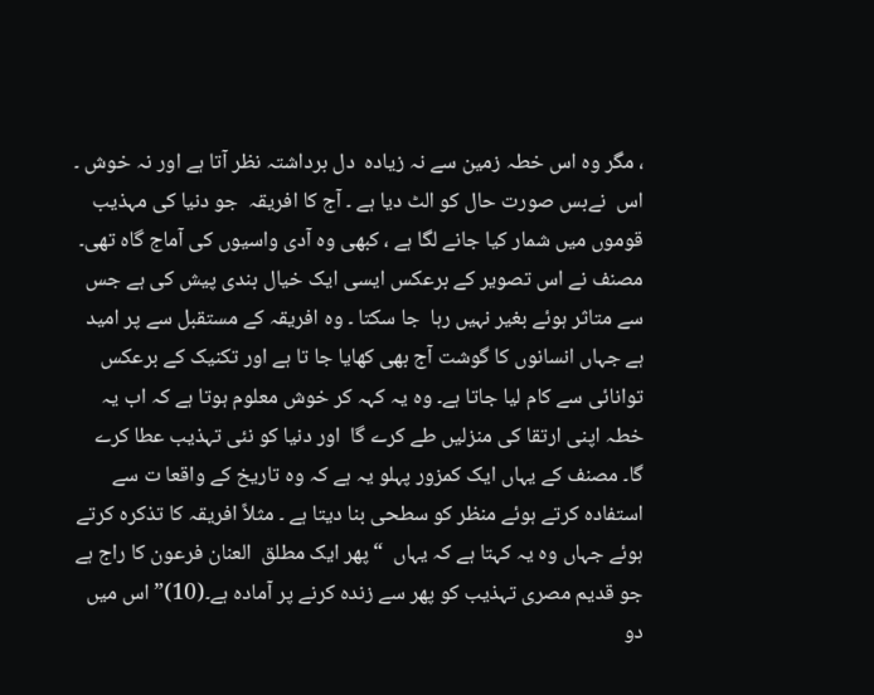، مگر وہ اس خطہ زمین سے نہ زیادہ  دل برداشتہ نظر آتا ہے اور نہ خوش ۔ اس  نےبس صورت حال کو الٹ دیا ہے ۔ آج کا افریقہ  جو دنیا کی مہذیب  قوموں میں شمار کیا جانے لگا ہے ، کبھی وہ آدی واسیوں کی آماج گاہ تھی۔ مصنف نے اس تصویر کے برعکس ایسی ایک خیال بندی پیش کی ہے جس سے متاثر ہوئے بغیر نہیں رہا  جا سکتا ۔ وہ افریقہ کے مستقبل سے پر امید ہے جہاں انسانوں کا گوشت آج بھی کھایا جا تا ہے اور تکنیک کے برعکس توانائی سے کام لیا جاتا ہے۔ وہ یہ کہہ کر خوش معلوم ہوتا ہے کہ اب یہ خطہ اپنی ارتقا کی منزلیں طے کرے گا  اور دنیا کو نئی تہذیب عطا کرے گا۔ مصنف کے یہاں ایک کمزور پہلو یہ ہے کہ وہ تاریخ کے واقعا ت سے  استفادہ کرتے ہوئے منظر کو سطحی بنا دیتا ہے ۔ مثلاً افریقہ کا تذکرہ کرتے ہوئے جہاں وہ یہ کہتا ہے کہ یہاں  “پھر ایک مطلق  العنان فرعون کا راج ہے جو قدیم مصری تہذیب کو پھر سے زندہ کرنے پر آمادہ ہے۔(10)” اس میں دو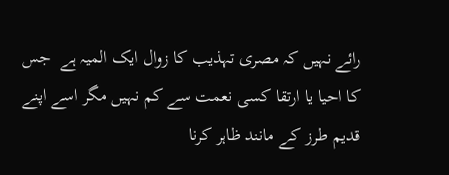رائے نہیں کہ مصری تہذیب کا زوال ایک المیہ ہے  جس کا احیا یا ارتقا کسی نعمت سے کم نہیں مگر اسے اپنے قدیم طرز کے مانند ظاہر کرنا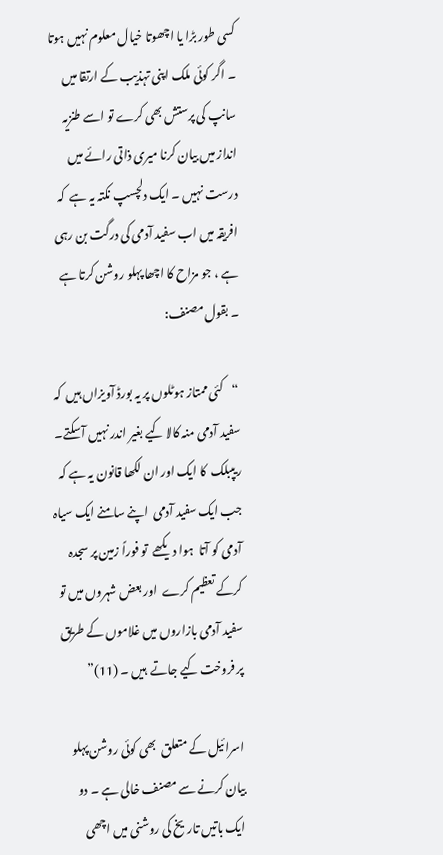کسی طور بڑا یا اچھوتا خیال معلوم نہیں ہوتا ۔ اگر کوئی ملک اپنی تہذیب کے ارتقا میں سانپ کی پرستش بھی کرے تو اسے طنزیہ انداز میں بیان کرنا میری ذاتی رائے میں درست نہیں ۔ ایک دلچسپ نکتہ یہ ہے  کہ افریقہ میں اب سفید آدمی کی درگت بن رہی ہے ، جو مزاح کا اچھا پہلو روشن کرتا ہے ۔ بقول مصنف:

 “کئی ممتاز ہوٹلوں پر یہ بورڈ آویزاں ہیں  کہ سفید آدمی منہ کالا کیے بغیر اندر نہیں آسکتے۔ ریپبلک  کا ایک اور ان لکھا قانون یہ ہے کہ جب ایک سفید آدمی  اپنے سامنے ایک سیاہ آدمی کو آتا  ہوا دیکھے  تو فوراً زمین پر سجدہ کرکے تعظیم کرے  اور بعض شہروں میں تو سفید آدمی بازاروں میں غلاموں کے طریق پر فروخت کیے جاتے  ہیں ۔ (11)”

اسرائیل کے متعلق  بھی کوئی روشن پہلو بیان کرنے سے مصنف خالی ہے ۔ دو ایک باتیں تاریخ کی روشنی میں اچھی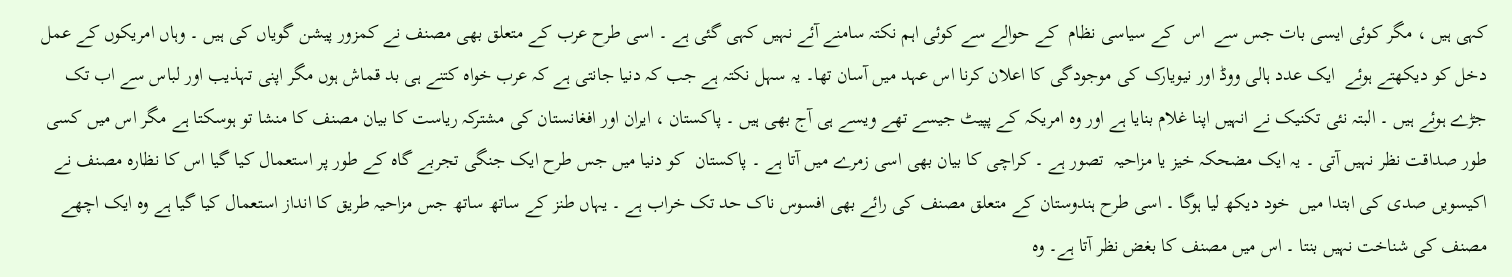کہی ہیں ، مگر کوئی ایسی بات جس سے  اس  کے سیاسی نظام  کے حوالے سے کوئی اہم نکتہ سامنے آئے نہیں کہی گئی ہے ۔ اسی طرح عرب کے متعلق بھی مصنف نے کمزور پیشن گویاں کی ہیں ۔ وہاں امریکوں کے عمل دخل کو دیکھتے ہوئے  ایک عدد ہالی ووڈ اور نیویارک کی موجودگی کا اعلان کرنا اس عہد میں آسان تھا۔ یہ سہل نکتہ ہے جب کہ دنیا جانتی ہے کہ عرب خواہ کتنے ہی بد قماش ہوں مگر اپنی تہذیب اور لباس سے اب تک جڑے ہوئے ہیں ۔ البتہ نئی تکنیک نے انہیں اپنا غلام بنایا ہے اور وہ امریکہ کے پپیٹ جیسے تھے ویسے ہی آج بھی ہیں ۔ پاکستان ، ایران اور افغانستان کی مشترکہ ریاست کا بیان مصنف کا منشا تو ہوسکتا ہے مگر اس میں کسی طور صداقت نظر نہیں آتی ۔ یہ ایک مضحکہ خیز یا مزاحیہ  تصور ہے ۔ کراچی کا بیان بھی اسی زمرے میں آتا ہے ۔ پاکستان  کو دنیا میں جس طرح ایک جنگی تجربے گاہ کے طور پر استعمال کیا گیا اس کا نظارہ مصنف نے اکیسویں صدی کی ابتدا میں  خود دیکھ لیا ہوگا ۔ اسی طرح ہندوستان کے متعلق مصنف کی رائے بھی افسوس ناک حد تک خراب ہے ۔ یہاں طنز کے ساتھ ساتھ جس مزاحیہ طریق کا انداز استعمال کیا گیا ہے وہ ایک اچھے مصنف کی شناخت نہیں بنتا ۔ اس میں مصنف کا بغض نظر آتا ہے۔ وہ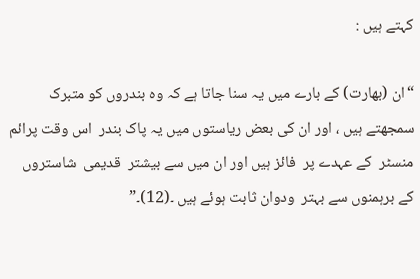کہتے ہیں :

“ان (بھارت) کے بارے میں یہ سنا جاتا ہے کہ وہ بندروں کو متبرک  سمجھتے ہیں ، اور ان کی بعض ریاستوں میں یہ پاک بندر  اس وقت پرائم منسٹر  کے عہدے پر  فائز ہیں اور ان میں سے بیشتر  قدیمی  شاستروں کے برہمنوں سے بہتر  ودوان ثابت ہوئے ہیں ۔(12)۔”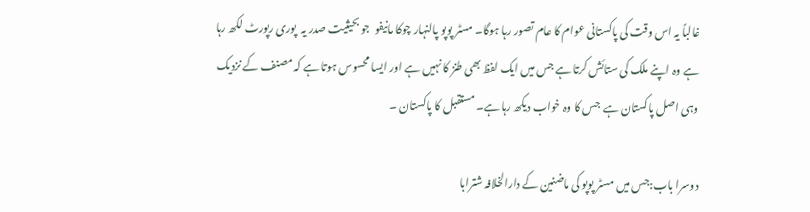غالباً یہ اس وقت کی پاکستانی عوام کا عام تصور رہا ہوگا۔ مسٹر پوپو پالنہار چوکا مانیفو  جو بحیثیت صدر یہ  پوری رپورٹ لکھ رہا ہے وہ اپنے ملک کی ستائش کرتا ہے جس میں ایک لفظ بھی طنز کا نہیں ہے اور ایسا محسوس ہوتا ہے کہ مصنف کے نزدیک وہی اصل پاکستان ہے  جس کا وہ خواب دیکھ رہا ہے۔ مستقبل کا پاکستان ۔

دوسرا باب:جس میں مسٹر پوپو کی ماضنین کے دارالخلافہ شترابا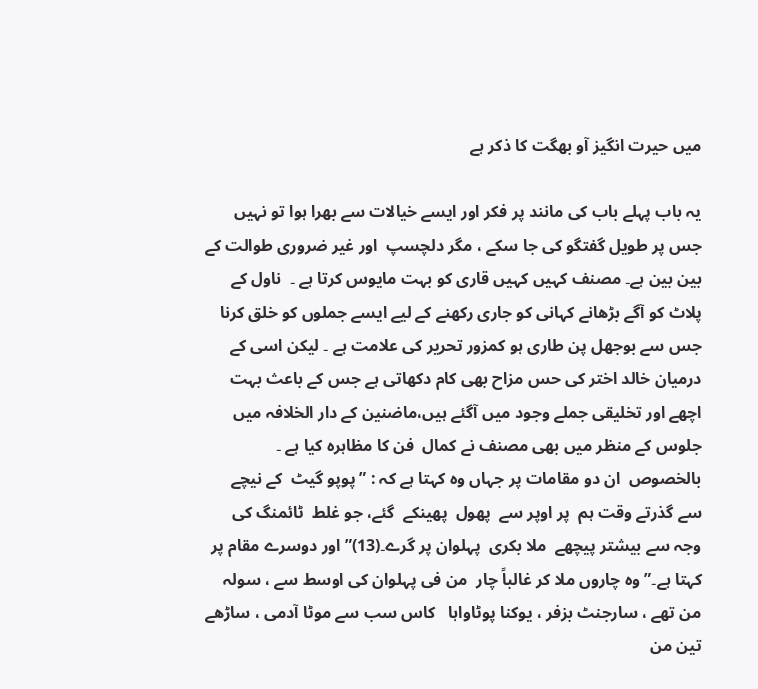میں حیرت انگیز آو بھگت کا ذکر ہے

یہ باب پہلے باب کی مانند پر فکر اور ایسے خیالات سے بھرا ہوا تو نہیں جس پر طویل گفتگو کی جا سکے ، مگر دلچسپ  اور غیر ضروری طوالت کے بین بین ہے۔ مصنف کہیں کہیں قاری کو بہت مایوس کرتا ہے ۔  ناول کے پلاٹ کو آگے بڑھانے کہانی کو جاری رکھنے کے لیے ایسے جملوں کو خلق کرنا جس سے بوجھل پن طاری ہو کمزور تحریر کی علامت ہے ۔ لیکن اسی کے درمیان خالد اختر کی حس مزاح بھی کام دکھاتی ہے جس کے باعث بہت اچھے اور تخلیقی جملے وجود میں آگئے ہیں،ماضنین کے دار الخلافہ میں جلوس کے منظر میں بھی مصنف نے کمال  فن کا مظاہرہ کیا ہے ۔ بالخصوص  ان دو مقامات پر جہاں وہ کہتا ہے کہ : ” پوپو گیٹ  کے نیچے سے گذرتے وقت ہم  پر اوپر سے  پھول  پھینکے  گئے، جو غلط  ٹائمنگ کی وجہ سے بیشتر پیچھے  ملا بکری  پہلوان پر گرے۔(13)” اور دوسرے مقام پر کہتا ہے۔” وہ چاروں ملا کر غالباً چار  من فی پہلوان کی اوسط سے ، سولہ من تھے ، سارجنٹ بزفر ، یوکنا پوٹاواہا   کاس سب سے موٹا آدمی ، ساڑھے تین من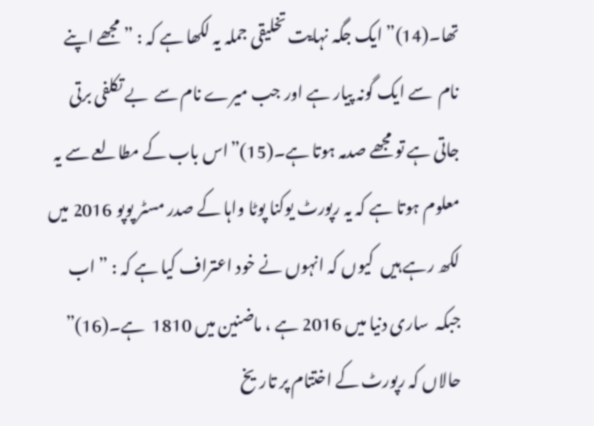تھا۔(14)” ایک جگہ نہایت تخلیقی جملہ یہ لکھا ہے کہ : ” مجھے اپنے نام  سے ایک گونہ پیار ہے اور جب میرے نام سے  بے تکلفی برتی جاتی ہے تو مجھے صدمہ ہوتا ہے۔(15)”اس باب کے مطالعے سے یہ معلوم ہوتا ہے کہ یہ رپورٹ یوکنا پوٹا واہا کے صدر مسٹر پوپو 2016 میں لکھ رہے ہیں  کیوں کہ انہوں نے خود اعتراف کیا ہے کہ : ” اب جبکہ  ساری دنیا میں 2016 ہے ، ماضنین میں 1810  ہے۔(16)” حالاں کہ رپورٹ کے اختتام پر تاریخ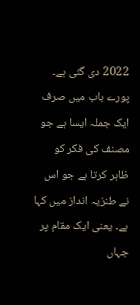2022 دی گئی ہے۔ پورے باب میں صرف ایک جملہ ایسا ہے جو مصنف کی فکر کو ظاہر کرتا ہے جو اس نے طنزیہ انداز میں کہا ہے۔ یعنی ایک مقام پر جہاں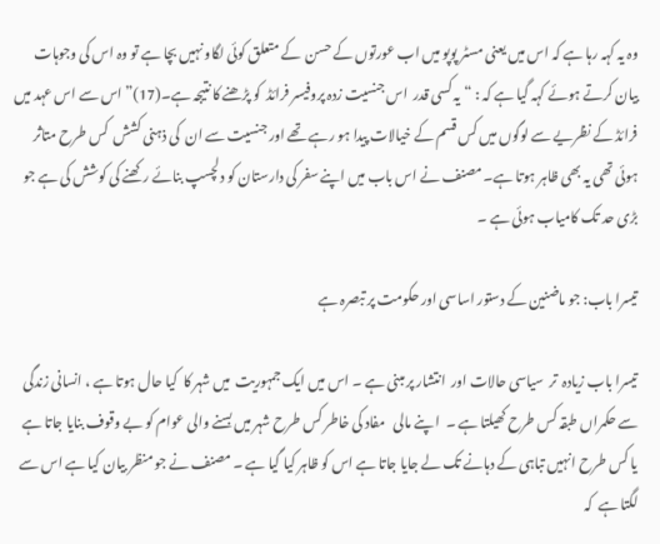وہ یہ کہہ رہا ہے کہ اس میں یعنی مسٹر پوپو میں اب عورتوں کے حسن  کے متعلق کوئی لگاو نہیں بچا ہے تو وہ اس کی وجوہات بیان کرتے ہوئے کہہ گیا ہے کہ : “یہ کسی قدر  اس جنسیت زدہ پروفیسر فرائڈ  کو پڑھنے کا نتیجہ ہے۔(17)” اس سے اس عہد میں فرائڈ کے نظریے سے لوگوں میں کس قسم کے خیالات پیدا ہو رہے تھے اور جنسیت سے ان  کی ذہنی کشش  کس طرح متاثر ہوئی تھی یہ بھی ظاہر ہوتا ہے۔ مصنف نے اس باب میں اپنے سفر کی دارستان کو دلچسپ بنائے رکھنے کی کوشش کی ہے جو بڑی حد تک کامیاب ہوئی ہے ۔

تیسرا باب: جو ماضنین کے دستور اساسی اور حکومت پر تبصرہ ہے

تیسرا باب زیادہ  تر  سیاسی حالات اور  انتشار پر مبنی ہے ۔ اس میں ایک جمہوریت  میں شہر کا  کیا حال ہوتا ہے ، انسانی زندگی سے حکمراں طبقہ کس طرح کھیلتا ہے ۔  ا پنے مالی   مفاد کی خاطر کس طرح شہر میں بسنے والی عوام کو بے وقوف بنایا جاتا ہے یا کس طرح انہیں تباہی کے دہانے تک لے جایا جاتا ہے اس کو ظاہر کیا گیا ہے ۔ مصنف نے جو منظر بیان کیا ہے اس سے لگتا ہے  کہ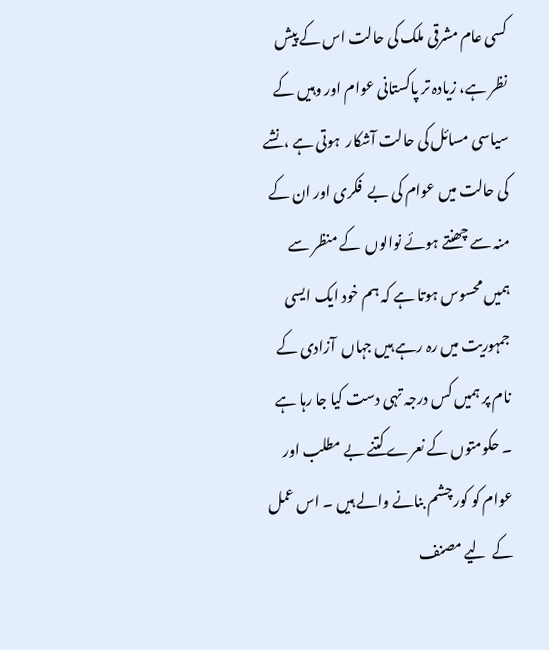کسی عام مشرقی ملک کی حالت اس کے پیش نظر ہے، زیادہ تر پاکستانی عوام اور وہیں کے سیاسی مسائل کی حالت آشکار  ہوتی ہے ،نشے کی حالت میں عوام کی بے  فکری اور ان کے منہ سے چھنتے ہوئے نوالوں  کے منظر سے ہمیں محسوس ہوتا ہے کہ ہم خود ایک ایسی جمہوریت میں رہ رہے ہیں جہاں  آزادی کے نام پر ہمیں کس درجہ تہی دست کیا جا رہا ہے ۔ حکومتوں کے نعرے کتنے بے مطلب اور عوام کو کور چشم بنانے والے ہیں ۔ اس عمل کے  لیے مصنف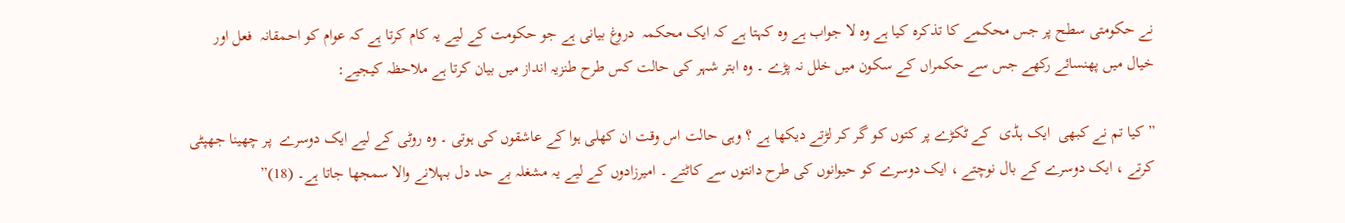نے حکومتی سطح پر جس محکمے کا تذکرہ کیا ہے وہ لا جواب ہے وہ کہتا ہے کہ ایک محکمہ  دروغ بیانی ہے جو حکومت کے لیے یہ کام کرتا ہے کہ عوام کو احمقانہ  فعل اور خیال میں پھنسائے رکھے جس سے حکمراں کے سکون میں خلل نہ پڑے ۔ وہ ابتر شہر کی حالت کس طرح طنزیہ انداز میں بیان کرتا ہے ملاحظہ کیجیے:

” کیا تم نے کبھی  ایک ہڈی  کے ٹکڑے پر کتوں کو گر کر لڑتے دیکھا ہے ؟ وہی حالت اس وقت ان کھلی ہوا کے عاشقوں کی ہوتی ۔ وہ روٹی کے لیے ایک دوسرے  پر چھینا جھپٹی کرتے ، ایک دوسرے کے بال نوچتے ، ایک دوسرے کو حیوانوں کی طرح دانتوں سے کاٹتے ۔ امیرزادوں کے لیے یہ مشغلہ بے حد دل بہلانے والا سمجھا جاتا ہے۔ (18)”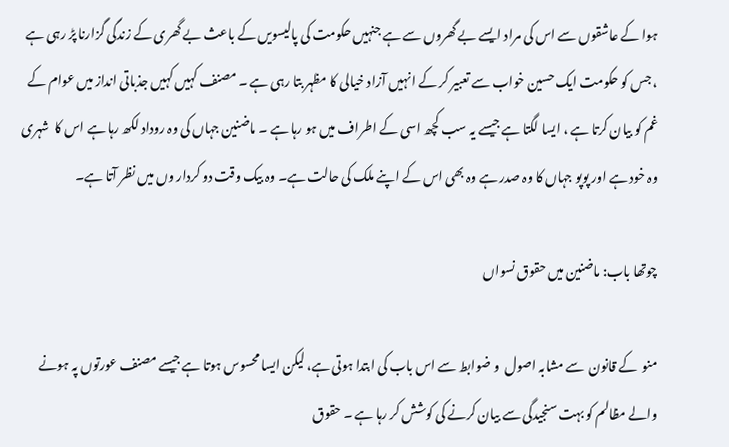ہوا کے عاشقوں سے اس کی مراد ایسے بے گھروں سے ہے جنہیں حکومت کی پالیسویں کے باعث بے گھری کے زندگی گزارنا پڑ رہی ہے ، جس کو حکومت ایک حسین خواب سے تعبیر کر کے انہیں آزاد خیالی کا مظہر بتا رہی ہے ۔ مصنف کہیں کہیں جذباتی انداز میں عوام کے غم کو بیان کرتا ہے ، ایسا لگتا ہے جیسے یہ سب کچھ اسی کے اطراف میں ہو رہا ہے ۔ ماضنین جہاں کی وہ روداد لکھ رہا ہے اس کا  شہری وہ خود ہے اور پوپو جہاں کا وہ صدر ہے وہ بھی اس کے اپنے ملک کی حالت ہے۔ وہ بیک وقت دو کردار وں میں نظر آتا ہے۔

چوتھا باب: ماضنین میں حقوق نسواں

منو  کے قانون  سے مشابہ اصول  و ضوابط سے اس باب کی ابتدا ہوتی ہے، لیکن ایسا محسوس ہوتا ہے جیسے مصنف عورتوں پہ ہونے والے مظالم کو بہت سنجیدگی سے بیان کرنے کی کوشش کر رہا ہے ۔ حقوق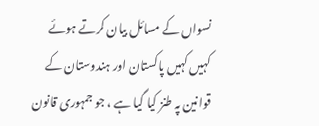نسواں کے مسائل بیان کرتے ہوئے کہیں کہیں پاکستان اور ہندوستان کے قوانین پہ طنز کیا گیا ہے ، جو جمہوری قانون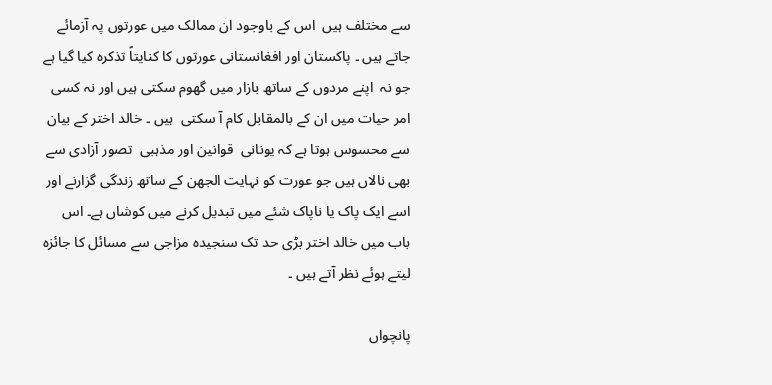سے مختلف ہیں  اس کے باوجود ان ممالک میں عورتوں پہ آزمائے جاتے ہیں ۔ پاکستان اور افغانستانی عورتوں کا کنایتاً تذکرہ کیا گیا ہے جو نہ  اپنے مردوں کے ساتھ بازار میں گھوم سکتی ہیں اور نہ کسی امر حیات میں ان کے بالمقابل کام آ سکتی  ہیں ۔ خالد اختر کے بیان سے محسوس ہوتا ہے کہ یونانی  قوانین اور مذہبی  تصور آزادی سے بھی نالاں ہیں جو عورت کو نہایت الجھن کے ساتھ زندگی گزارنے اور اسے ایک پاک یا ناپاک شئے میں تبدیل کرنے میں کوشاں ہے۔ اس باب میں خالد اختر بڑی حد تک سنجیدہ مزاجی سے مسائل کا جائزہ لیتے ہوئے نظر آتے ہیں ۔

پانچواں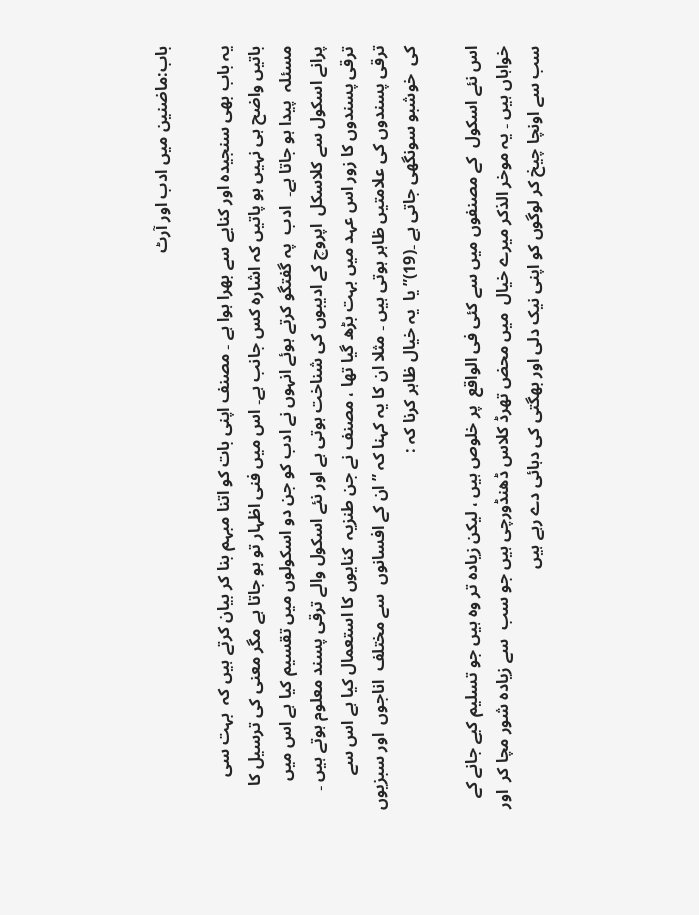باب:ماضنین میں ادب اور آرٹ

یہ باب بھی سنجیدہ اور کنایے سے بھرا ہوا ہے ۔ مصنف اپنی بات کو اتنا مبہم بنا کر بیان کرتے ہیں کہ  بہت سی باتیں واضح ہی نہیں ہو پاتیں کہ اشارہ کس جانب ہے۔ اس میں فنی اظہار تو ہو جاتا ہے مگر معنی کی ترسیل کا مسئلہ  پیدا ہو جاتا ہے۔  ادب  پہ گفتگو کرتے ہوئے انہوں نے ادب کو جن دو اسکولوں میں تقسیم کیا ہے اس میں پرانے اسکول سے کلاسکل  اپروچ کے ادیبوں کی شناخت ہوتی ہے اور نئے اسکول والے ترقی پسند معلوم ہوتے ہیں ۔ ترقی پسندوں کا زور اس عہد میں بہت بڑھ گیا تھا ، مصنف نے جن طنزیہ  کنایوں کا استعمال کیا ہے اس سے ترقی پسندوں کی علامتیں ظاہر ہوتی ہیں ۔ مثلا ان کا یہ کہنا کہ ” ان کے افسانوں  سے مختلف  اناجوں  اور سبزیوں کی  خوشبو سونگھی جاتی ہے ۔(19)” یا  یہ خیال ظاہر کرنا کہ :

اس نئے اسکول  کے مصنفوں میں سے کئی فی الواقع  پر خلوص ہیں ، لیکن زیادہ تر وہ ہیں جو تسلیم کیے جانے کے خواہاں ہیں ۔ یہ موخر الذکر میرے خیال  میں محض تھرڈ کلاس ڈھنڈورچی ہیں جو سب  سے زیادہ شور مچا کر  اور سب سے اونچا چیخ کر لوگوں کو اپنی نیک دلی اور بھگتی کی دہائی دے رہے ہیں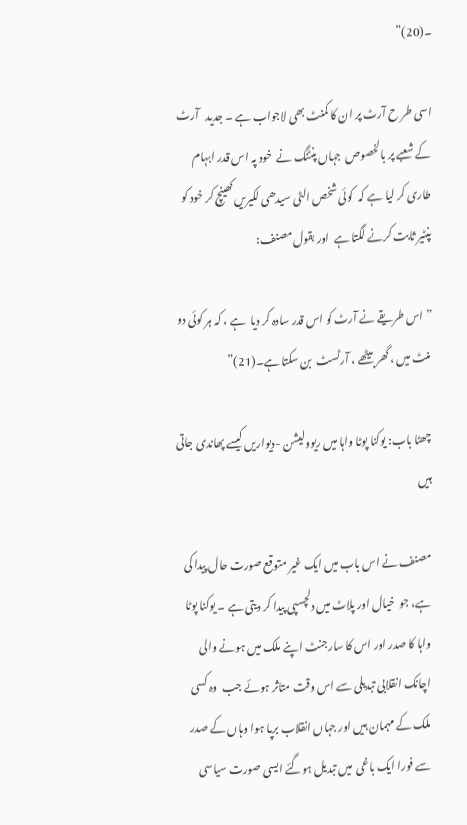۔(20)”

اسی طر ح آرٹ پر ان کا کمنٹ بھی لاجواب ہے ۔ جدید   آرٹ کے شعبے پر بالخصوص  جہاں پنٹنگ نے  خود پہ اس قدر ابہام طاری کر لیا ہے کہ  کوئی شخص الٹی سیدھی لکیریں کھینچ کر خود کو پنٹیر ثابت کرنے لگتا ہے  اور بقول مصنف:

” اس طریقے نے آرٹ کو اس قدر سادہ کر دیا  ہے ، کہ ہر کوئی دو منٹ میں ، گھر بیٹھے ، آرٹسٹ  بن سکتا ہے۔(21)”

چھٹا باب: یوکنا پوٹا واہا میں ریوولیشن -دیواریں کیسے پھاندی جاتی ہیں

مصنف نے اس باب میں ایک غیر متوقع صورت حال پیدا کی ہے، جو  خیال اور پلاٹ میں دلچسپی پیدا کر دیتی ہے ۔ یوکنا پوٹا واہا کا صدر اور اس کا سارجنٹ اپنے ملک میں ہونے والی اچانک انقلابی تبدیلی سے اس وقت متاثر ہوئے جب  وہ کسی ملک کے مہمان ہیں اور جہاں انقلاب برپا ہوا وہاں کے صدر  سے فورا ایک باغی  میں تبدیل ہوگئے ایسی صورت سیاسی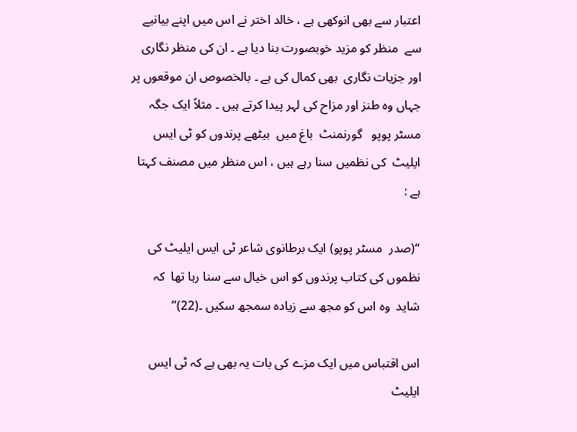اعتبار سے بھی انوکھی ہے ، خالد اختر نے اس میں اپنے بیانیے سے  منظر کو مزید خوبصورت بنا دیا ہے ۔ ان کی منظر نگاری اور جزیات نگاری  بھی کمال کی ہے ۔ بالخصوص ان موقعوں پر جہاں وہ طنز اور مزاح کی لہر پیدا کرتے ہیں ۔ مثلاً ایک جگہ مسٹر پوپو   گورنمنٹ  باغ میں  بیٹھے پرندوں کو ٹی ایس ایلیٹ  کی نظمیں سنا رہے ہیں ، اس منظر میں مصنف کہتا ہے :

“(صدر  مسٹر پوپو) ایک برطانوی شاعر ٹی ایس ایلیٹ کی نظموں کی کتاب پرندوں کو اس خیال سے سنا رہا تھا  کہ شاید  وہ اس کو مجھ سے زیادہ سمجھ سکیں ۔(22)”

اس اقتباس میں ایک مزے کی بات یہ بھی ہے کہ ٹی ایس ایلیٹ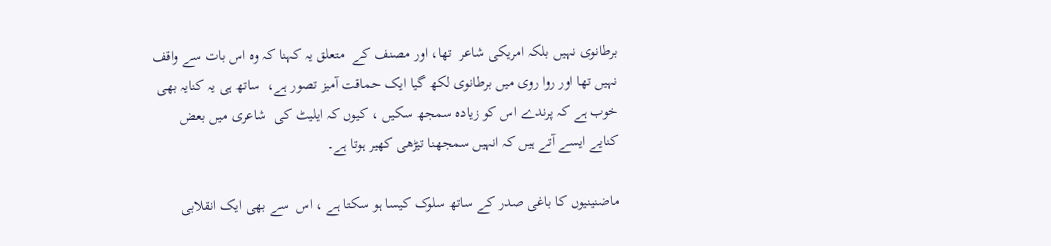برطانوی نہیں بلکہ امریکی شاعر  تھا، اور مصنف کے  متعلق یہ کہنا کہ وہ اس بات سے واقف نہیں تھا اور روا روی میں برطانوی لکھ گیا ایک حماقت آمیز تصور ہے،  ساتھ ہی یہ کنایہ بھی خوب ہے کہ پرندے اس کو زیادہ سمجھ سکیں ، کیوں کہ ایلیٹ کی  شاعری میں بعض کنایے ایسے آتے ہیں کہ انہیں سمجھنا تیڑھی کھیر ہوتا ہے۔

ماضنینیوں کا باغی صدر کے ساتھ سلوک کیسا ہو سکتا ہے ، اس  سے بھی ایک انقلابی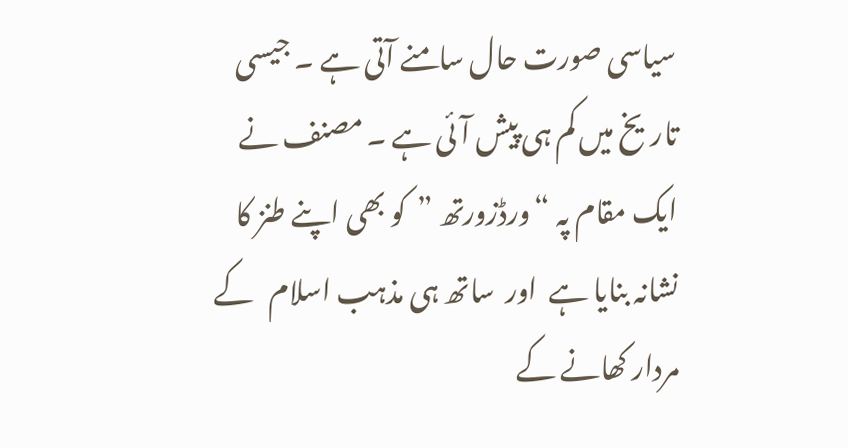سیاسی صورت حال سامنے آتی ہے ۔ جیسی تاریخ میں کم ہی پیش آئی ہے ۔ مصنف نے ایک مقام پہ “ورڈزورتھ ”  کو بھی اپنے طنز کا نشانہ بنایا ہے  اور  ساتھ ہی مذہب اسلام   کے مردار کھانے کے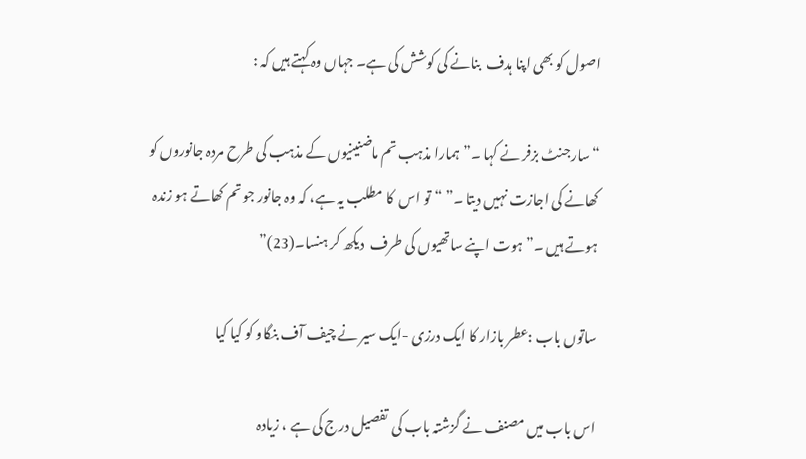اصول کو بھی اپنا ہدف  بنانے کی کوشش کی ہے۔ جہاں وہ کہتے ہیں کہ :

“سارجنٹ بزفر نے کہا ۔”ہمارا مذہب تم ماضنینیوں کے مذہب کی طرح مردہ جانوروں کو کھانے کی اجازت نہیں دیتا ۔” “تو اس  کا مطلب یہ ہے، کہ وہ جانور جو تم کھاتے ہو زندہ ہوتے ہیں ۔” ہوت اپنے ساتھیوں کی طرف  دیکھ کر ہنسا۔(23)”

ساتوں باب :عطر بازار کا ایک درزی -ایک سیر نے چیف آف بنگاو کو کیا کیا

اس باب میں مصنف نے گزشتہ باب کی  تفصیل درج کی ہے ، زیادہ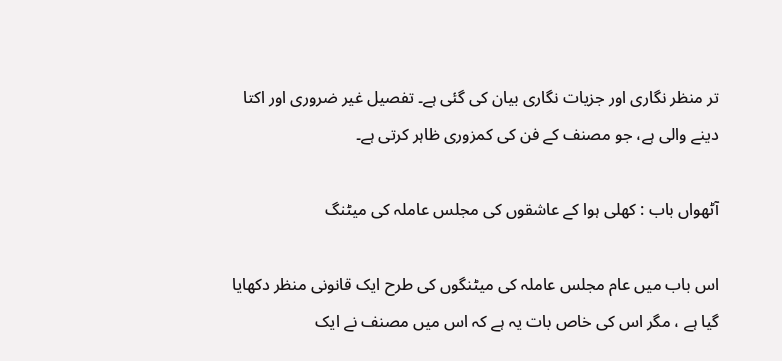تر منظر نگاری اور جزیات نگاری بیان کی گئی ہے۔ تفصیل غیر ضروری اور اکتا دینے والی ہے، جو مصنف کے فن کی کمزوری ظاہر کرتی ہے۔

آٹھواں باب : کھلی ہوا کے عاشقوں کی مجلس عاملہ کی میٹنگ

اس باب میں عام مجلس عاملہ کی میٹنگوں کی طرح ایک قانونی منظر دکھایا گیا ہے ، مگر اس کی خاص بات یہ ہے کہ اس میں مصنف نے ایک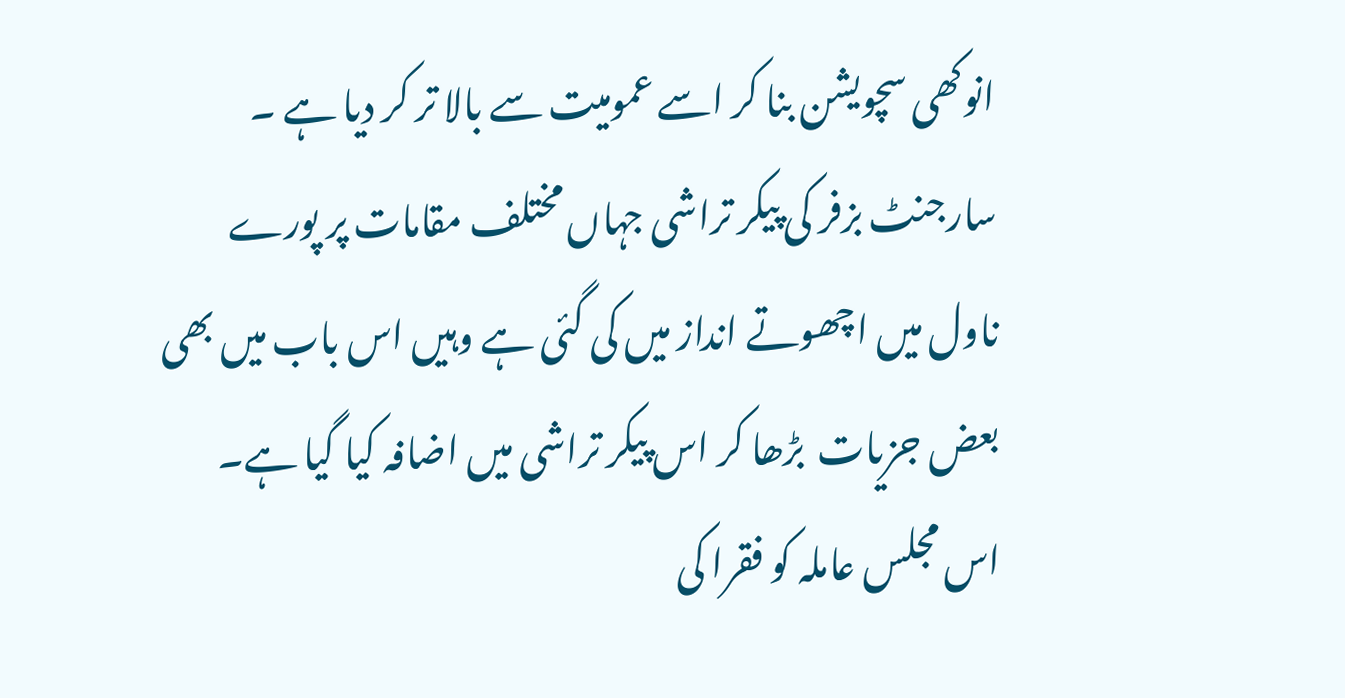انوکھی سچویشن بنا کر اسے عمومیت سے بالا تر کر دیا ہے ۔ سارجنٹ بزفر کی پیکر تراشی جہاں مختلف مقامات پر پورے ناول میں اچھوتے انداز میں کی گئی ہے وہیں اس باب میں بھی بعض جزیات  بڑھا کر اس پیکر تراشی میں اضافہ کیا گیا ہے۔ اس مجلس عاملہ کو فقرا کی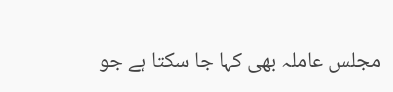مجلس عاملہ بھی کہا جا سکتا ہے جو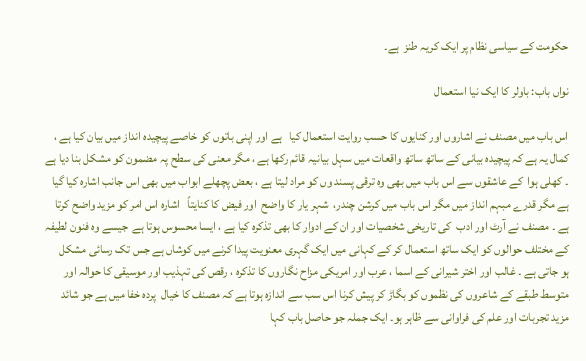حکومت کے سیاسی نظام پر ایک کریہ طنز  ہے۔

نواں باب: باولر کا ایک نیا استعمال

اس باب میں مصنف نے اشاروں اور کنایوں کا حسب روایت استعمال کیا   ہے اور اپنی باتوں کو خاصے پیچیدہ انداز میں بیان کیا ہے ، کمال یہ ہے کہ پیچیدہ بیانی کے ساتھ ساتھ واقعات میں سہل بیانیہ قائم رکھا ہے ، مگر معنی کی سطح پہ مضمون کو مشکل بنا دیا ہے ۔ کھلی ہوا  کے عاشقوں سے اس باب میں بھی وہ ترقی پسند وں کو مراد لیتا ہے ، بعض پچھلے ابواب میں بھی اس جانب اشارہ کیا گیا ہے مگر قدرے مبہم انداز میں مگر اس باب میں کرشن چندر،  شہر یار کا واضح  اور فیض کا کنایتاً   اشارہ اس امر کو مزید واضح کرتا ہے ۔ مصنف نے آرٹ اور ادب  کی تاریخی شخصیات اور ان کے ادوار کا بھی تذکرہ کیا ہے ، ایسا محسوس ہوتا ہے  جیسے وہ فنون لطیفہ کے مختلف حوالوں کو ایک ساتھ استعمال کر کے کہانی میں ایک گہری معنویت پیدا کرنے میں کوشاں ہے جس تک رسائی مشکل   ہو جاتی ہے ۔ غالب اور اختر شیرانی کے اسما ، عرب اور امریکی مزاح نگاروں کا تذکرہ ، رقص کی تہذیب اور موسیقی کا حوالہ اور متوسط طبقے کے شاعروں کی نظموں کو بگاڑ کر پیش کرنا اس سب سے اندازہ ہوتا ہے کہ مصنف کا خیال  پردہ خفا میں ہے جو شائد مزید تجربات اور علم کی فراوانی سے ظاہر ہو۔ ایک جملہ جو حاصل باب کہا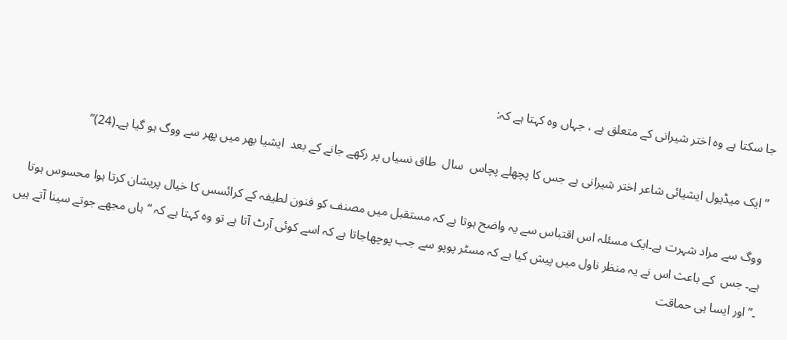جا سکتا ہے وہ اختر شیرانی کے متعلق ہے ، جہاں وہ کہتا ہے کہ:

” ایک میڈیول ایشیائی شاعر اختر شیرانی ہے جس کا پچھلے پچاس  سال  طاق نسیاں پر رکھے جانے کے بعد  ایشیا بھر میں پھر سے ووگ ہو گیا ہے۔(24)”

ووگ سے مراد شہرت ہے۔ایک مسئلہ اس اقتباس سے یہ واضح ہوتا ہے کہ مستقبل میں مصنف کو فنون لطیفہ کے کرائسس کا خیال پریشان کرتا ہوا محسوس ہوتا ہے۔ جس  کے باعث اس نے یہ منظر ناول میں پیش کیا ہے کہ مسٹر پوپو سے جب پوچھاجاتا ہے کہ اسے کوئی آرٹ آتا ہے تو وہ کہتا ہے کہ “ہاں مجھے جوتے سینا آتے ہیں ۔” اور ایسا ہی حماقت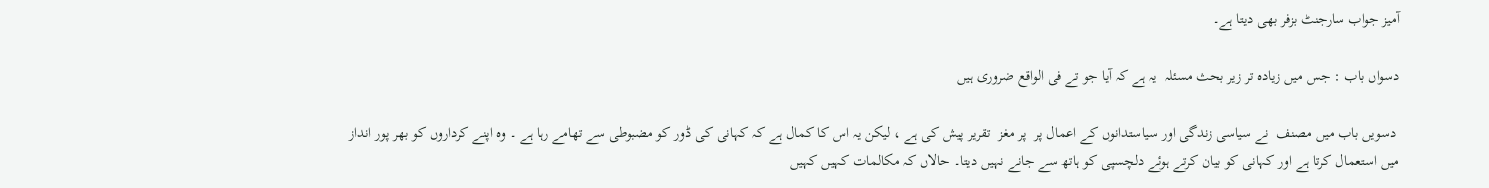آمیز جواب سارجنٹ بزفر بھی دیتا ہے۔

دسواں باب : جس میں زیادہ تر زیر بحث مسئلہ  یہ ہے کہ آیا جو تے فی الواقع ضروری ہیں

 دسویں باب میں مصنف  نے سیاسی زندگی اور سیاستدانوں کے اعمال پر  پر مغز  تقریر پیش کی ہے ، لیکن یہ اس کا کمال ہے کہ کہانی کی ڈور کو مضبوطی سے تھامے رہا ہے ۔ وہ اپنے کرداروں کو بھر پور انداز میں استعمال کرتا ہے اور کہانی کو بیان کرتے ہوئے دلچسپی کو ہاتھ سے جانے نہیں دیتا۔ حالاں کہ مکالمات کہیں کہیں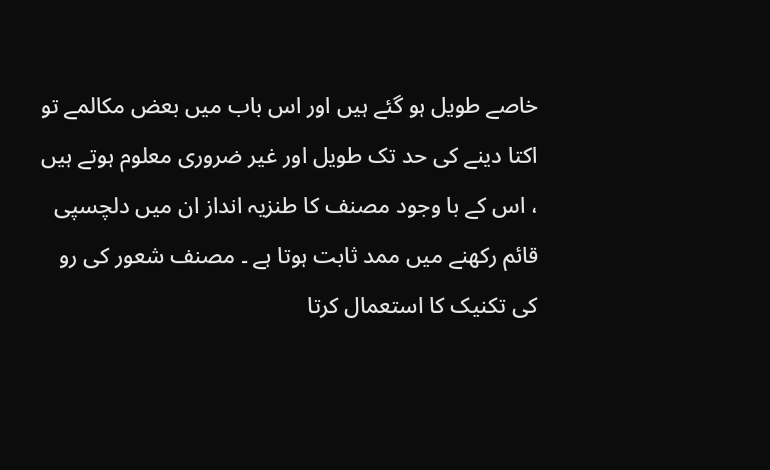خاصے طویل ہو گئے ہیں اور اس باب میں بعض مکالمے تو اکتا دینے کی حد تک طویل اور غیر ضروری معلوم ہوتے ہیں ، اس کے با وجود مصنف کا طنزیہ انداز ان میں دلچسپی قائم رکھنے میں ممد ثابت ہوتا ہے ۔ مصنف شعور کی رو  کی تکنیک کا استعمال کرتا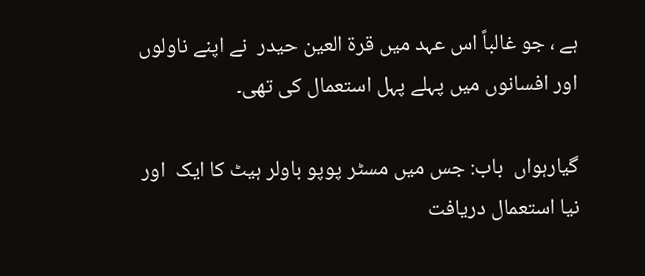ہے ، جو غالباً اس عہد میں قرۃ العین حیدر  نے اپنے ناولوں اور افسانوں میں پہلے پہل استعمال کی تھی۔

گیارہواں  باب: جس میں مسٹر پوپو باولر ہیٹ کا ایک  اور نیا استعمال دریافت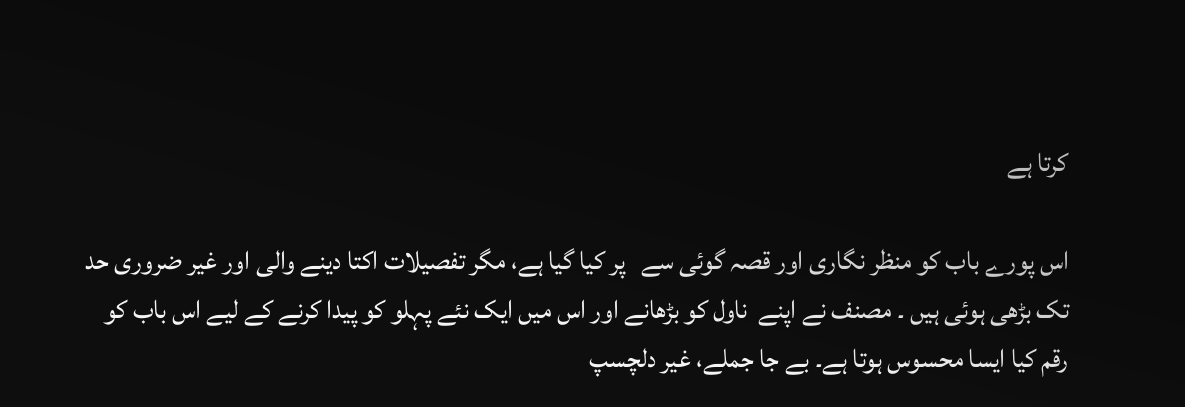کرتا ہے

اس پورے باب کو منظر نگاری اور قصہ گوئی سے   پر کیا گیا ہے، مگر تفصیلات اکتا دینے والی اور غیر ضروری حد تک بڑھی ہوئی ہیں ۔ مصنف نے اپنے  ناول کو بڑھانے اور اس میں ایک نئے پہلو کو پیدا کرنے کے لیے اس باب کو رقم کیا ایسا محسوس ہوتا ہے۔ بے جا جملے، غیر دلچسپ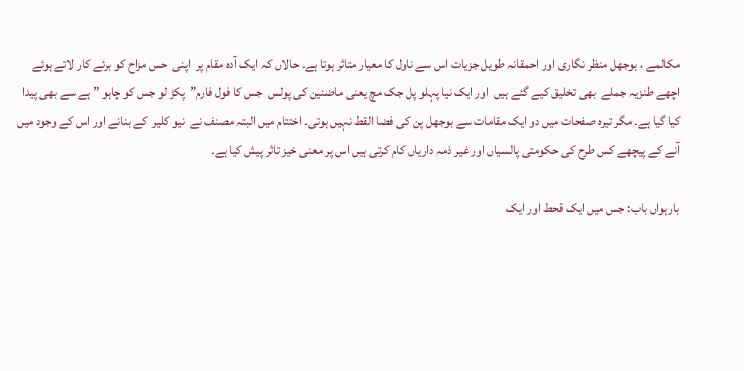مکالمے ، بوجھل منظر نگاری اور احمقانہ طویل جزیات اس سے ناول کا معیار متاثر ہوتا ہے۔ حالاں کہ ایک آدہ مقام پر  اپنی  حس مزاح کو برئے کار لاتے ہوئے اچھے طنزیہ جملے  بھی تخلیق کیے گئے ہیں  اور ایک نیا پہلو پل جک مچ یعنی ماضنین کی پولس  جس کا فول فارم”  پکڑ لو جس کو چاہو ” ہے سے بھی پیدا کیا گیا ہے۔ مگر تیرہ صفحات میں دو ایک مقامات سے بوجھل پن کی فضا القط نہیں ہوتی۔ اختتام میں البتہ مصنف نے  نیو کلیر  کے بنانے اور اس کے وجود میں آنے کے پیچھے کس طرح کی حکومتی پالسیاں اور غیر ذمہ داریاں کام کرتی ہیں اس پر معنی خیز تاثر پیش کیا ہے۔

بارہواں باب: جس میں ایک قحط اور ایک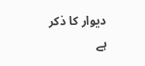دیوار کا ذکر ہے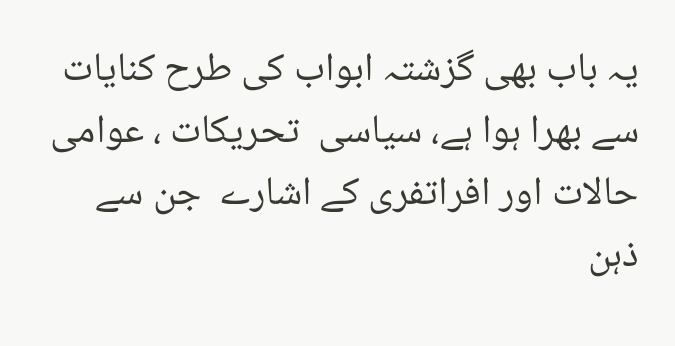یہ باب بھی گزشتہ ابواب کی طرح کنایات سے بھرا ہوا ہے، سیاسی  تحریکات ، عوامی حالات اور افراتفری کے اشارے  جن سے ذہن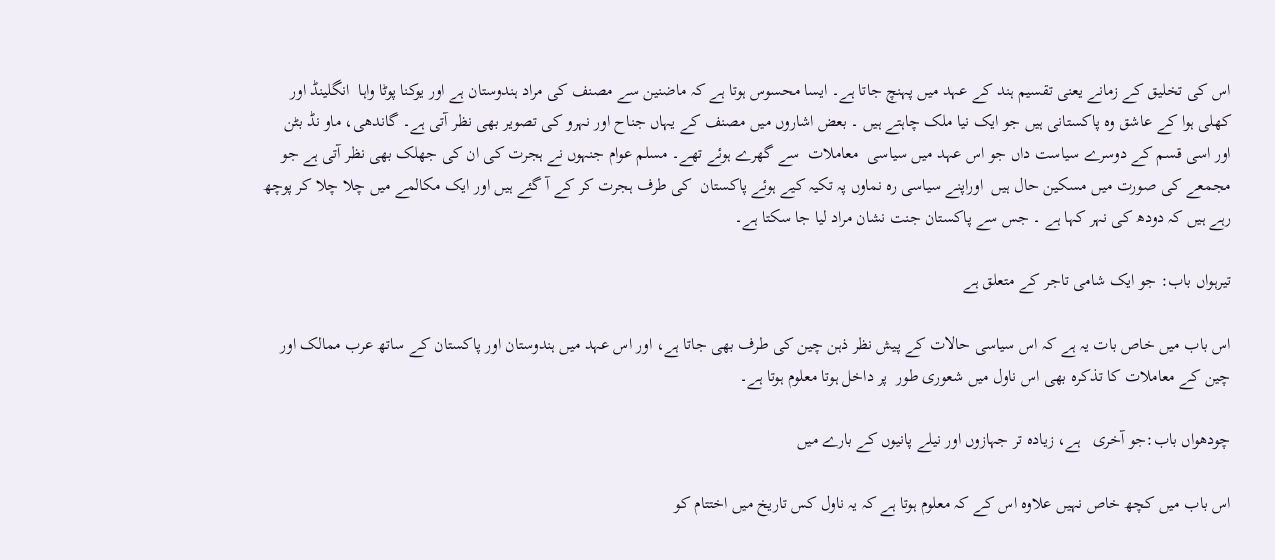اس کی تخلیق کے زمانے یعنی تقسیم ہند کے عہد میں پہنچ جاتا ہے۔ ایسا محسوس ہوتا ہے کہ ماضنین سے مصنف کی مراد ہندوستان ہے اور یوکنا پوٹا واہا  انگلینڈ اور  کھلی ہوا کے عاشق وہ پاکستانی ہیں جو ایک نیا ملک چاہتے ہیں ۔ بعض اشاروں میں مصنف کے یہاں جناح اور نہرو کی تصویر بھی نظر آتی ہے۔ گاندھی، ماو نڈ بٹن  اور اسی قسم کے دوسرے سیاست داں جو اس عہد میں سیاسی  معاملات  سے گھرے ہوئے تھے۔ مسلم عوام جنہوں نے ہجرت کی ان کی جھلک بھی نظر آتی ہے جو مجمعے کی صورت میں مسکین حال ہیں  اوراپنے سیاسی رہ نماوں پہ تکیہ کیے ہوئے پاکستان  کی طرف ہجرت کر کے آ گئے ہیں اور ایک مکالمے میں چلا چلا کر پوچھ رہے ہیں کہ دودھ کی نہر کہا ہے ۔ جس سے پاکستان جنت نشان مراد لیا جا سکتا ہے۔

تیرہواں باب: جو ایک شامی تاجر کے متعلق ہے

اس باب میں خاص بات یہ ہے کہ اس سیاسی حالات کے پیش نظر ذہن چین کی طرف بھی جاتا ہے، اور اس عہد میں ہندوستان اور پاکستان کے ساتھ عرب ممالک اور چین کے معاملات کا تذکرہ بھی اس ناول میں شعوری طور  پر داخل ہوتا معلوم ہوتا ہے۔

چودھواں باب:جو آخری   ہے، زیادہ تر جہازوں اور نیلے پانیوں کے بارے میں

اس باب میں کچھ خاص نہیں علاوہ اس کے کہ معلوم ہوتا ہے کہ یہ ناول کس تاریخ میں اختتام کو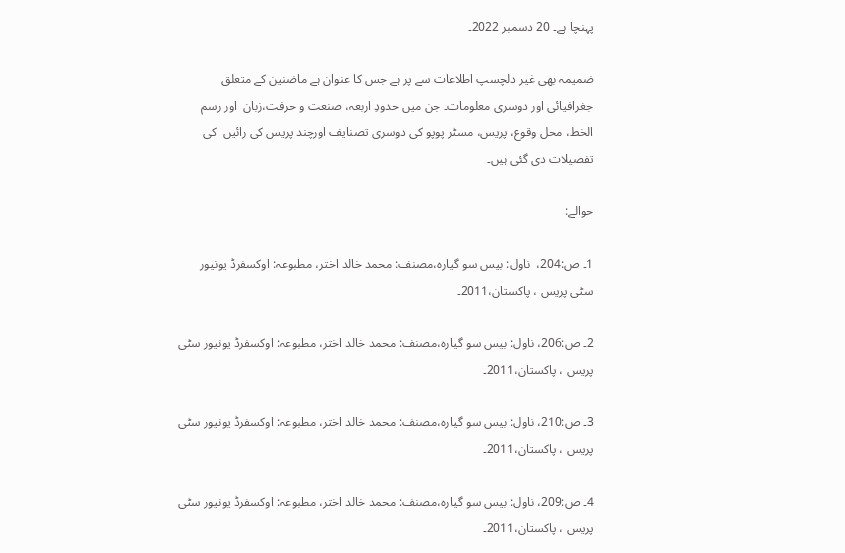پہنچا ہے۔ 20 دسمبر 2022۔

ضمیمہ بھی غیر دلچسپ اطلاعات سے پر ہے جس کا عنوان ہے ماضنین کے متعلق جغرافیائی اور دوسری معلومات۔ جن میں حدودِ اربعہ، صنعت و حرفت،زبان  اور رسم الخط، محل وقوع، پریس، مسٹر پوپو کی دوسری تصنایف اورچند پریس کی رائیں  کی تفصیلات دی گئی ہیں۔

حوالے:

1۔ ص:204،  ناول: بیس سو گیارہ،مصنف: محمد خالد اختر، مطبوعہ: اوکسفرڈ یونیور سٹی پریس ، پاکستان،2011۔

2۔ ص:206، ناول: بیس سو گیارہ،مصنف: محمد خالد اختر، مطبوعہ: اوکسفرڈ یونیور سٹی پریس ، پاکستان،2011۔

3۔ ص:210، ناول: بیس سو گیارہ،مصنف: محمد خالد اختر، مطبوعہ: اوکسفرڈ یونیور سٹی پریس ، پاکستان،2011۔

4۔ ص:209، ناول: بیس سو گیارہ،مصنف: محمد خالد اختر، مطبوعہ: اوکسفرڈ یونیور سٹی پریس ، پاکستان،2011۔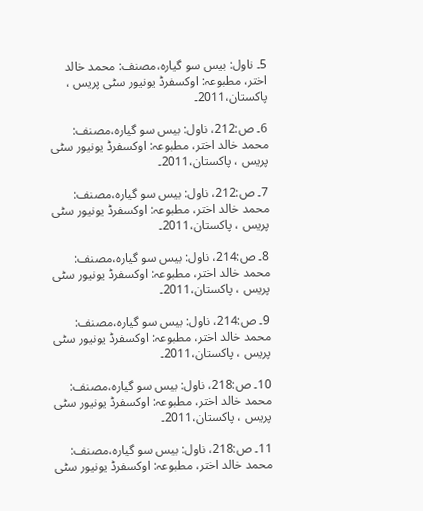5۔ ناول: بیس سو گیارہ،مصنف: محمد خالد اختر، مطبوعہ: اوکسفرڈ یونیور سٹی پریس ، پاکستان،2011۔

6۔ ص:212، ناول: بیس سو گیارہ،مصنف: محمد خالد اختر، مطبوعہ: اوکسفرڈ یونیور سٹی پریس ، پاکستان،2011۔

7۔ ص:212، ناول: بیس سو گیارہ،مصنف: محمد خالد اختر، مطبوعہ: اوکسفرڈ یونیور سٹی پریس ، پاکستان،2011۔

8۔ ص:214، ناول: بیس سو گیارہ،مصنف: محمد خالد اختر، مطبوعہ: اوکسفرڈ یونیور سٹی پریس ، پاکستان،2011۔

9۔ ص:214، ناول: بیس سو گیارہ،مصنف: محمد خالد اختر، مطبوعہ: اوکسفرڈ یونیور سٹی پریس ، پاکستان،2011۔

10۔ ص:218، ناول: بیس سو گیارہ،مصنف: محمد خالد اختر، مطبوعہ: اوکسفرڈ یونیور سٹی پریس ، پاکستان،2011۔

11۔ ص:218، ناول: بیس سو گیارہ،مصنف: محمد خالد اختر، مطبوعہ: اوکسفرڈ یونیور سٹی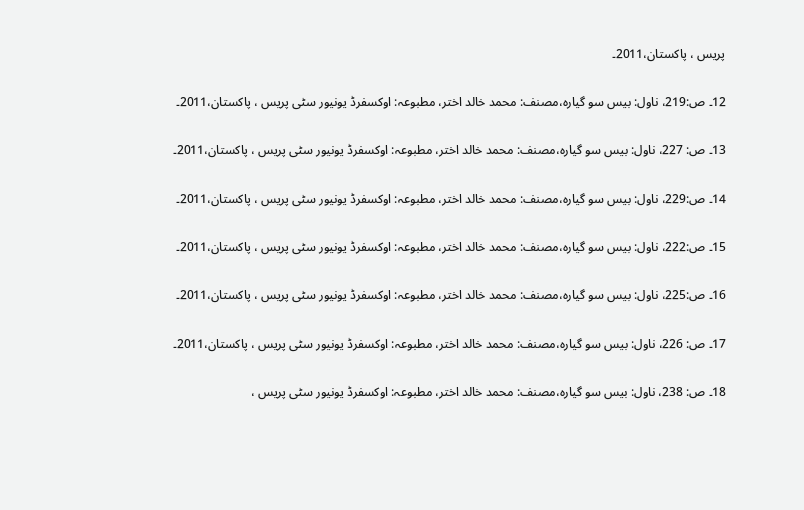پریس ، پاکستان،2011۔

12۔ ص:219، ناول: بیس سو گیارہ،مصنف: محمد خالد اختر، مطبوعہ: اوکسفرڈ یونیور سٹی پریس ، پاکستان،2011۔

13۔ ص: 227، ناول: بیس سو گیارہ،مصنف: محمد خالد اختر، مطبوعہ: اوکسفرڈ یونیور سٹی پریس ، پاکستان،2011۔

14۔ ص:229، ناول: بیس سو گیارہ،مصنف: محمد خالد اختر، مطبوعہ: اوکسفرڈ یونیور سٹی پریس ، پاکستان،2011۔

15۔ ص:222، ناول: بیس سو گیارہ،مصنف: محمد خالد اختر، مطبوعہ: اوکسفرڈ یونیور سٹی پریس ، پاکستان،2011۔

16۔ ص:225، ناول: بیس سو گیارہ،مصنف: محمد خالد اختر، مطبوعہ: اوکسفرڈ یونیور سٹی پریس ، پاکستان،2011۔

17۔ ص: 226، ناول: بیس سو گیارہ،مصنف: محمد خالد اختر، مطبوعہ: اوکسفرڈ یونیور سٹی پریس ، پاکستان،2011۔

18۔ ص: 238، ناول: بیس سو گیارہ،مصنف: محمد خالد اختر، مطبوعہ: اوکسفرڈ یونیور سٹی پریس ،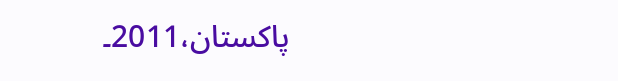پاکستان،2011۔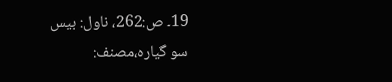19۔ ص:262، ناول: بیس سو گیارہ،مصنف: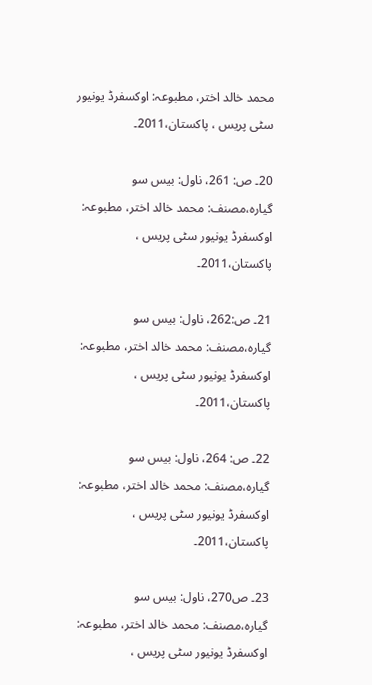محمد خالد اختر، مطبوعہ: اوکسفرڈ یونیور سٹی پریس ، پاکستان،2011۔

20۔ ص: 261، ناول: بیس سو گیارہ،مصنف: محمد خالد اختر، مطبوعہ: اوکسفرڈ یونیور سٹی پریس ، پاکستان،2011۔

21۔ ص:262، ناول: بیس سو گیارہ،مصنف: محمد خالد اختر، مطبوعہ: اوکسفرڈ یونیور سٹی پریس ، پاکستان،2011۔

22۔ ص: 264، ناول: بیس سو گیارہ،مصنف: محمد خالد اختر، مطبوعہ: اوکسفرڈ یونیور سٹی پریس ، پاکستان،2011۔

23۔ ص270، ناول: بیس سو گیارہ،مصنف: محمد خالد اختر، مطبوعہ: اوکسفرڈ یونیور سٹی پریس ،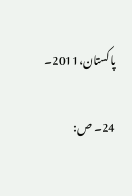پاکستان،2011۔

24۔ ص: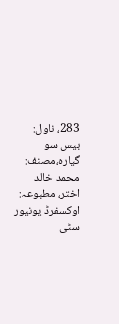283، ناول: بیس سو گیارہ،مصنف: محمد خالد اختر، مطبوعہ: اوکسفرڈ یونیور سٹی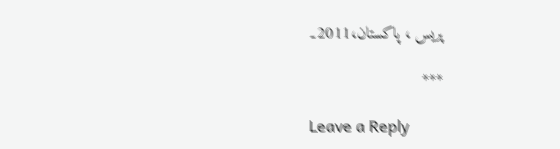پریس ، پاکستان،2011۔

***

Leave a Reply